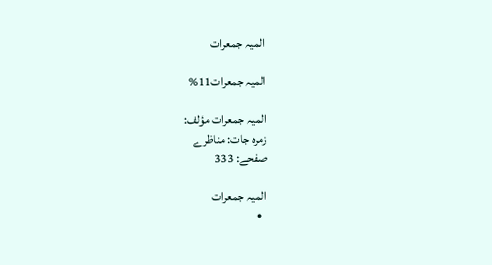المیہ جمعرات

المیہ جمعرات11%

المیہ جمعرات مؤلف:
زمرہ جات: مناظرے
صفحے: 333

المیہ جمعرات
  •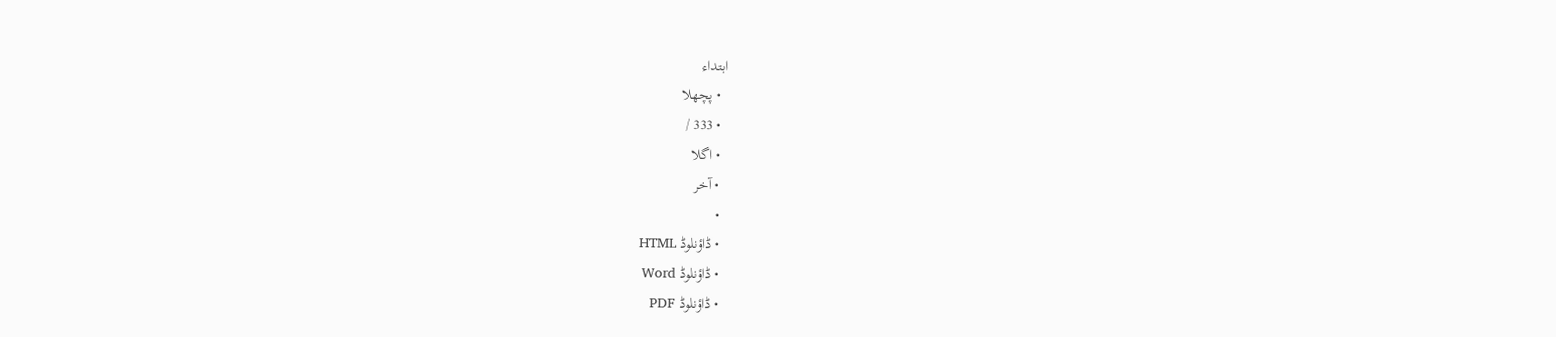ابتداء
  • پچھلا
  • 333 /
  • اگلا
  • آخر
  •
  • ڈاؤنلوڈ HTML
  • ڈاؤنلوڈ Word
  • ڈاؤنلوڈ PDF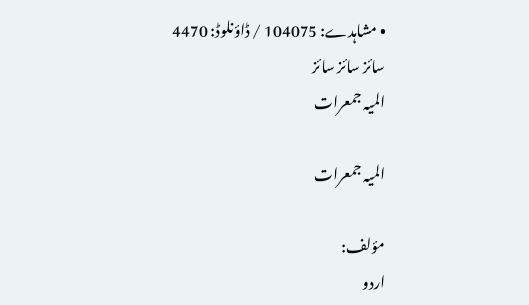• مشاہدے: 104075 / ڈاؤنلوڈ: 4470
سائز سائز سائز
المیہ جمعرات

المیہ جمعرات

مؤلف:
اردو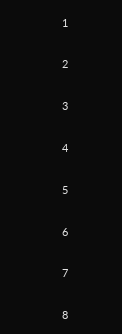1

2

3

4

5

6

7

8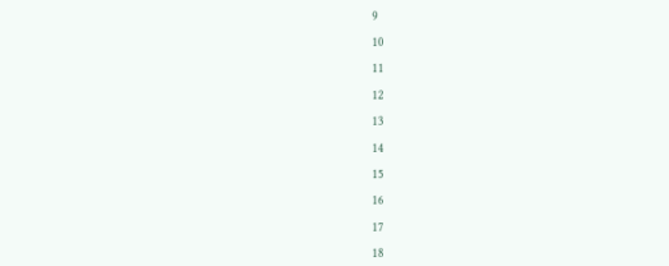9

10

11

12

13

14

15

16

17

18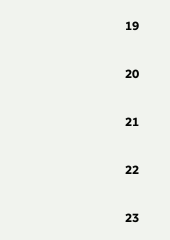19

20

21

22

23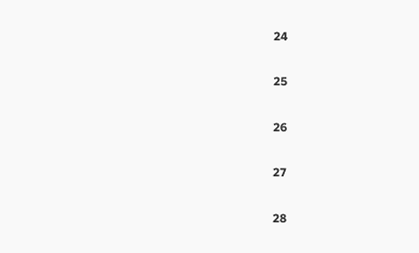24

25

26

27

28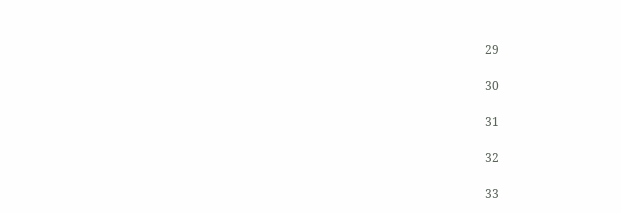29

30

31

32

33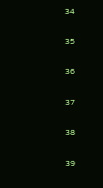34

35

36

37

38

39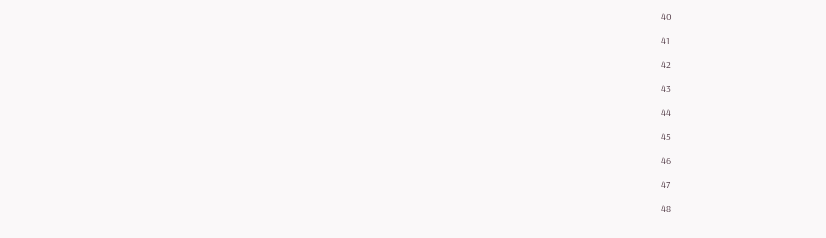40

41

42

43

44

45

46

47

48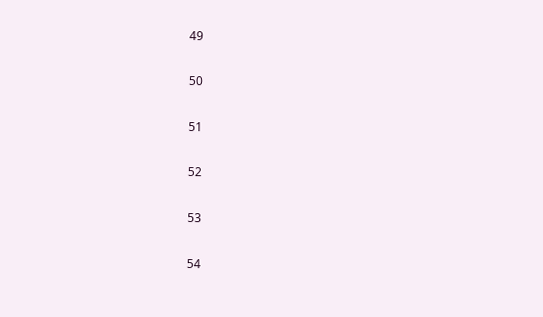49

50

51

52

53

54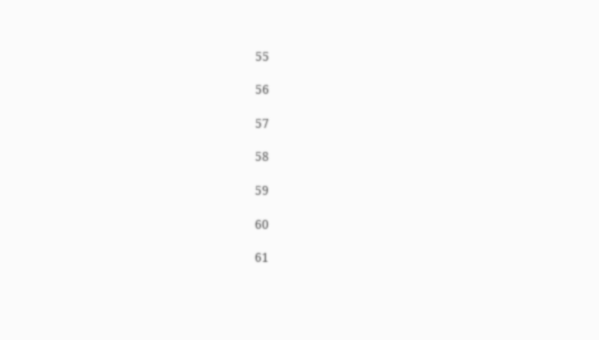55

56

57

58

59

60

61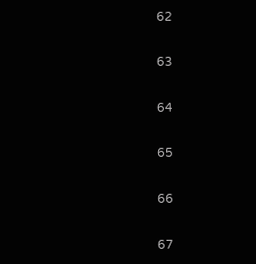62

63

64

65

66

67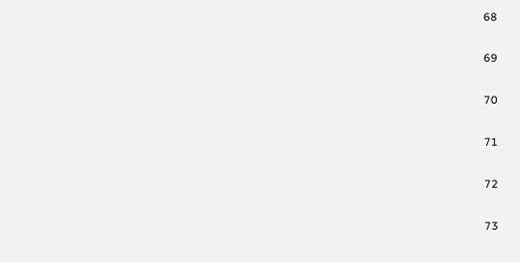68

69

70

71

72

73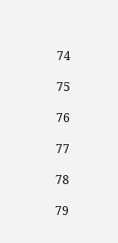74

75

76

77

78

79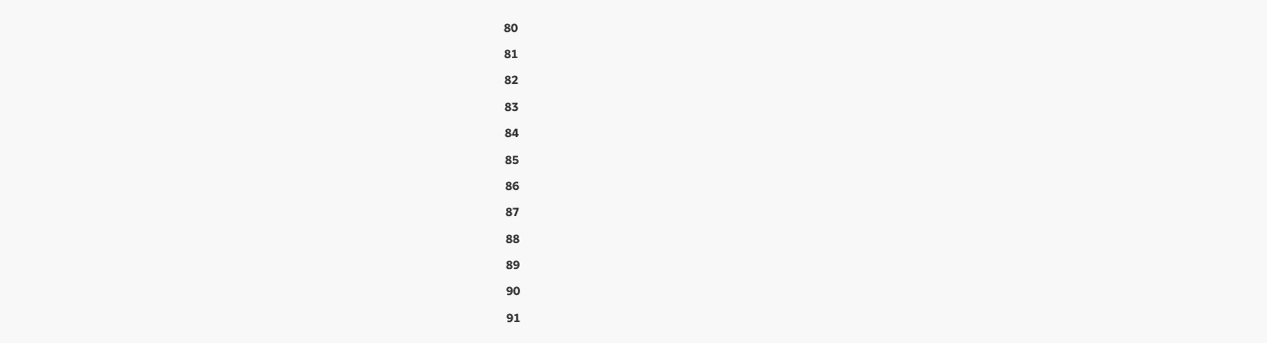80

81

82

83

84

85

86

87

88

89

90

91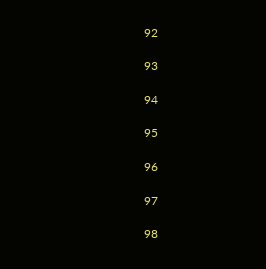92

93

94

95

96

97

98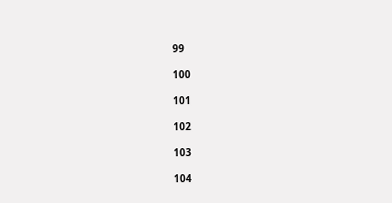99

100

101

102

103

104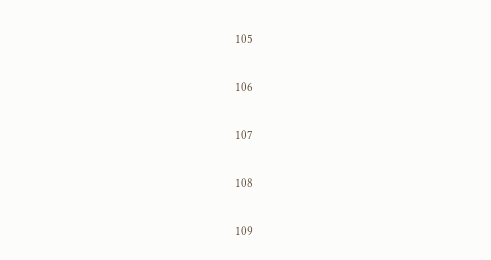105

106

107

108

109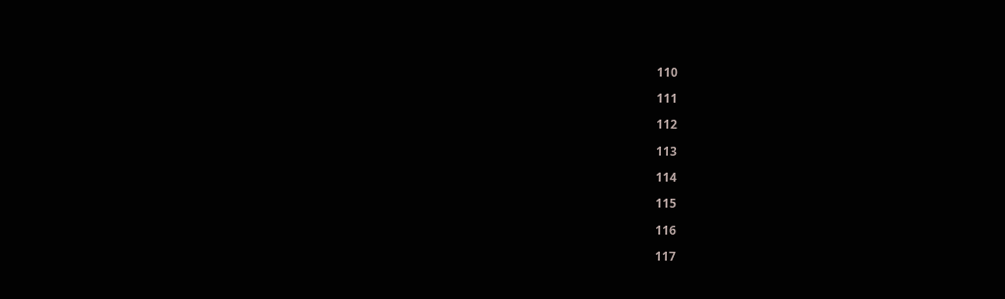110

111

112

113

114

115

116

117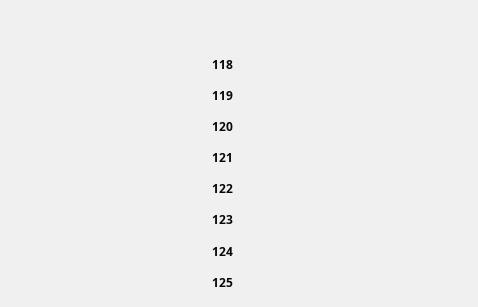118

119

120

121

122

123

124

125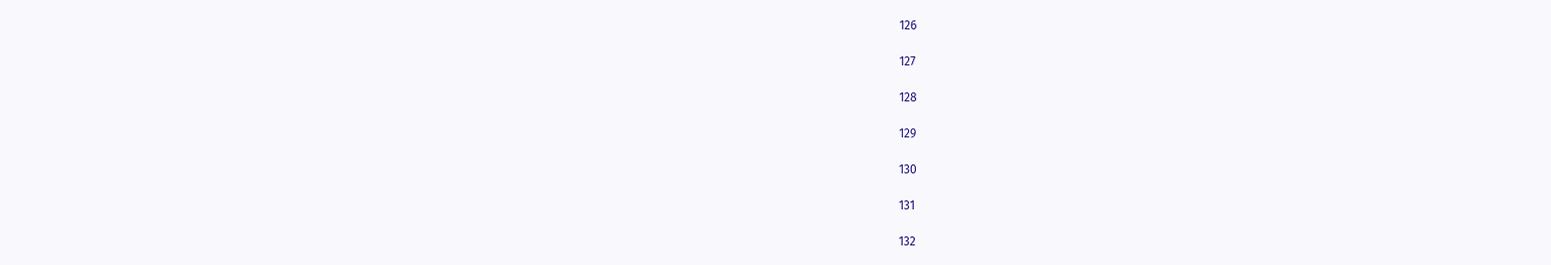126

127

128

129

130

131

132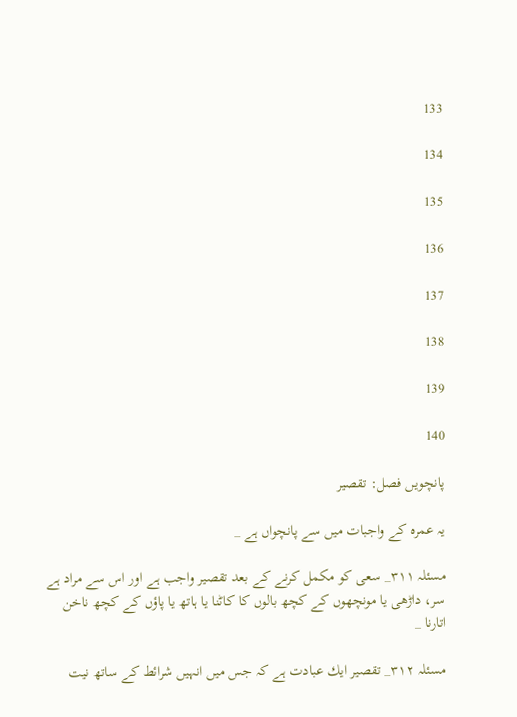133

134

135

136

137

138

139

140

پانچويں فصل: تقصير

يہ عمرہ كے واجبات ميں سے پانچواں ہے _

مسئلہ ۳۱۱_ سعى كو مكمل كرنے كے بعد تقصير واجب ہے اور اس سے مراد ہے سر، داڑھى يا مونچھوں كے كچھ بالوں كا كاٹنا يا ہاتھ يا پاؤں كے كچھ ناخن اتارنا _

مسئلہ ۳۱۲_ تقصير ايك عبادت ہے كہ جس ميں انہيں شرائط كے ساتھ نيت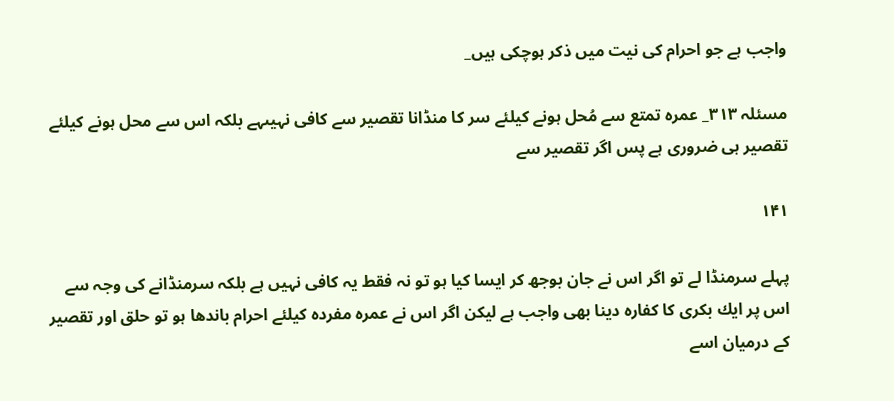واجب ہے جو احرام كى نيت ميں ذكر ہوچكى ہيں_

مسئلہ ۳۱۳_ عمرہ تمتع سے مُحل ہونے كيلئے سر كا منڈانا تقصير سے كافى نہيںہے بلكہ اس سے محل ہونے كيلئے تقصير ہى ضرورى ہے پس اگر تقصير سے

۱۴۱

پہلے سرمنڈا لے تو اگر اس نے جان بوجھ كر ايسا كيا ہو تو نہ فقط يہ كافى نہيں ہے بلكہ سرمنڈانے كى وجہ سے اس پر ايك بكرى كا كفارہ دينا بھى واجب ہے ليكن اگر اس نے عمرہ مفردہ كيلئے احرام باندھا ہو تو حلق اور تقصير كے درميان اسے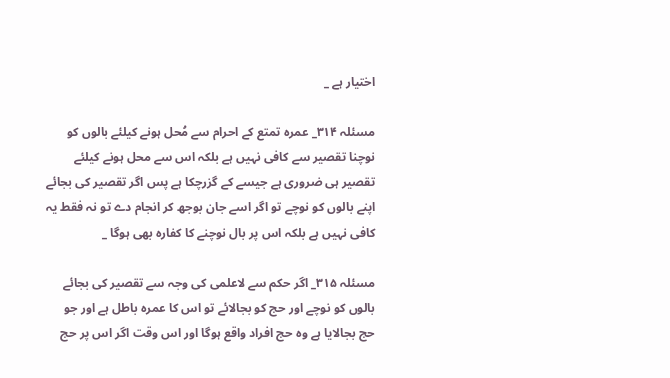اختيار ہے _

مسئلہ ۳۱۴_ عمرہ تمتع كے احرام سے مُحل ہونے كيلئے بالوں كو نوچنا تقصير سے كافى نہيں ہے بلكہ اس سے محل ہونے كيلئے تقصير ہى ضرورى ہے جيسے كے گزرچكا ہے پس اگر تقصير كى بجائے اپنے بالوں كو نوچے تو اگر اسے جان بوجھ كر انجام دے تو نہ فقط يہ كافى نہيں ہے بلكہ اس پر بال نوچنے كا كفارہ بھى ہوگا _

مسئلہ ۳۱۵_ اگر حكم سے لاعلمى كى وجہ سے تقصير كى بجائے بالوں كو نوچے اور حج كو بجالائے تو اس كا عمرہ باطل ہے اور جو حج بجالايا ہے وہ حج افراد واقع ہوگا اور اس وقت اگر اس پر حج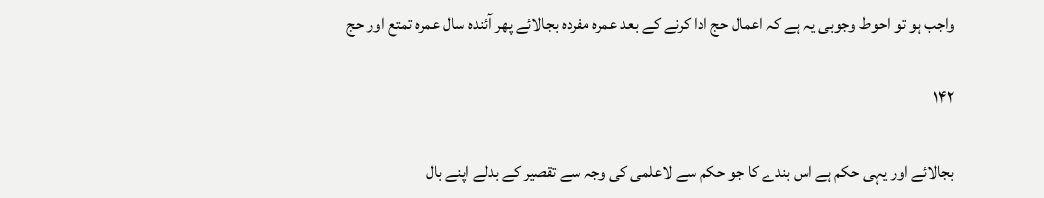واجب ہو تو احوط وجوبى يہ ہے كہ اعمال حج ادا كرنے كے بعد عمرہ مفردہ بجالائے پھر آئندہ سال عمرہ تمتع اور حج

۱۴۲

بجالائے اور يہى حكم ہے اس بندے كا جو حكم سے لاعلمى كى وجہ سے تقصير كے بدلے اپنے بال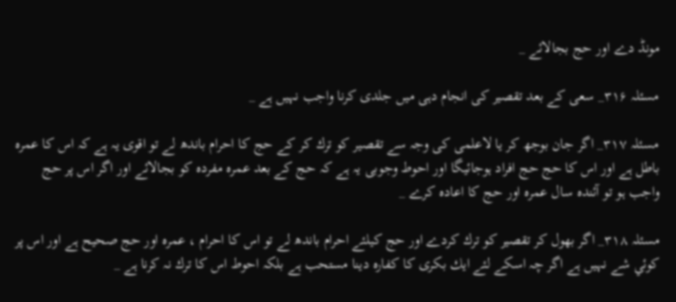مونڈ دے اور حج بجالائے _

مسئلہ ۳۱۶_ سعى كے بعد تقصير كى انجام دہى ميں جلدى كرنا واجب نہيں ہے _

مسئلہ ۳۱۷_ اگر جان بوجھ كر يا لاعلمى كى وجہ سے تقصير كو ترك كر كے حج كا احرام باندھ لے تو اقوى يہ ہے كہ اس كا عمرہ باطل ہے اور اس كا حج حج افراد ہوجائيگا اور احوط وجوبى يہ ہے كہ حج كے بعد عمرہ مفردہ كو بجالائے اور اگر اس پر حج واجب ہو تو آئندہ سال عمرہ اور حج كا اعادہ كرے _

مسئلہ ۳۱۸_ اگر بھول كر تقصير كو ترك كردے اور حج كيلئے احرام باندھ لے تو اس كا احرام ، عمرہ اور حج صحيح ہے اور اس پر كوئي شے نہيں ہے اگر چہ اسكے لئے ايك بكرى كا كفارہ دينا مستحب ہے بلكہ احوط اس كا ترك نہ كرنا ہے _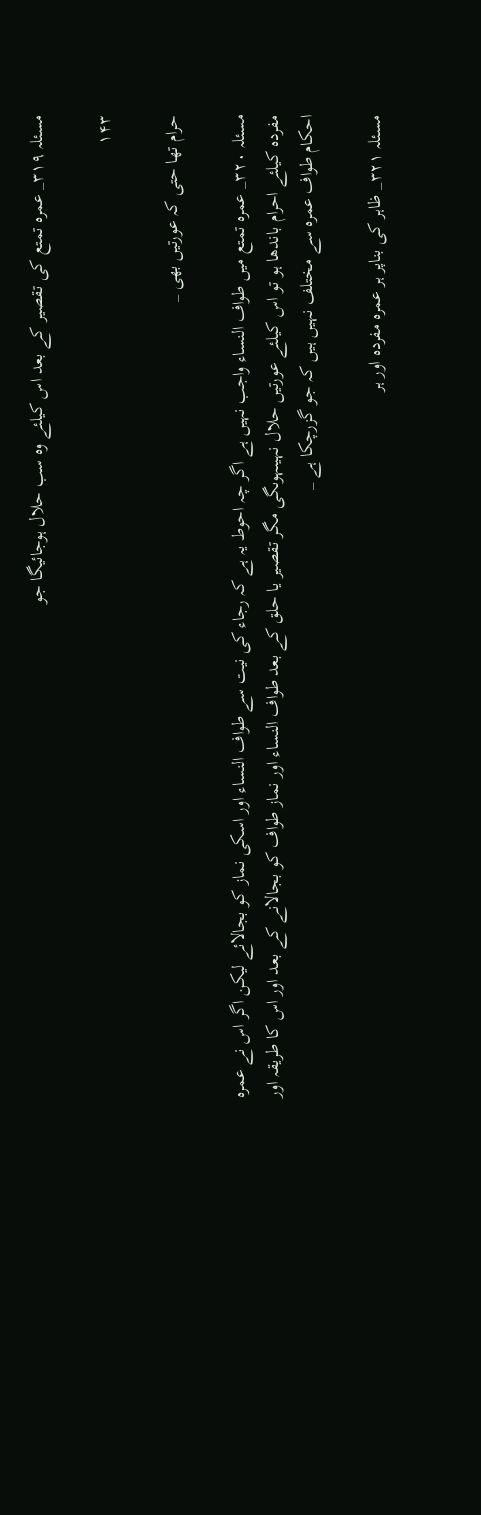مسئلہ ۳۱۹_ عمرہ تمتع كى تقصير كے بعد اس كيلئے وہ سب حلال ہوجائيگا جو

۱۴۳

حرام تھا حتى كہ عورتيں بھى _

مسئلہ ۳۲۰_ عمرہ تمتع ميں طواف النساء واجب نہيں ہے اگر چہ احوط يہ ہے كہ رجاء كى نيت سے طواف النساء اور اسكى نماز كو بجالائے ليكن اگر اس نے عمرہ مفردہ كيلئے احرام باندھا ہو تو اس كيلئے عورتيں حلال نہيںہوںگى مگر تقصير يا حلق كے بعد طواف النساء اور نماز طواف كو بجالانے كے بعد اور اس كا طريقہ اور احكام طواف عمرہ سے مختلف نہيں ہيں كہ جو گزرچكا ہے _

مسئلہ ۳۲۱_ ظاہر كى بناپر ہر عمرہ مفردہ اور ہر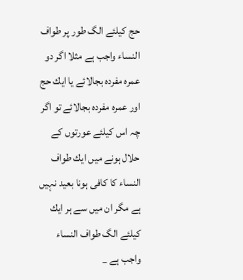حج كيلئے الگ طور پر طواف النساء واجب ہے مثلا اگر دو عمرہ مفردہ بجالائے يا ايك حج اور عمرہ مفردہ بجالائے تو اگر چہ اس كيلئے عورتوں كے حلال ہونے ميں ايك طواف النساء كا كافى ہونا بعيد نہيں ہے مگر ان ميں سے ہر ايك كيلئے الگ طواف النساء واجب ہے _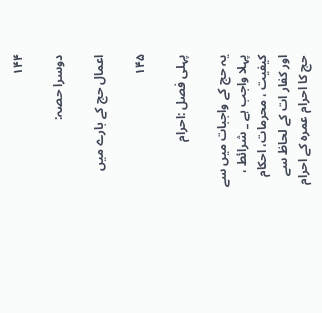۱۴۴

دوسرا حصہ:

اعمال حج كے بارے ميں

۱۴۵

پہلى فصل :احرام

يہ حج كے واجبات ميں سے پہلا واجب ہے _ شرائط ، كيفيت ، محرمات، احكام اور كفار ات كے لحاظ سے حج كا احرام عمرہ كے احرام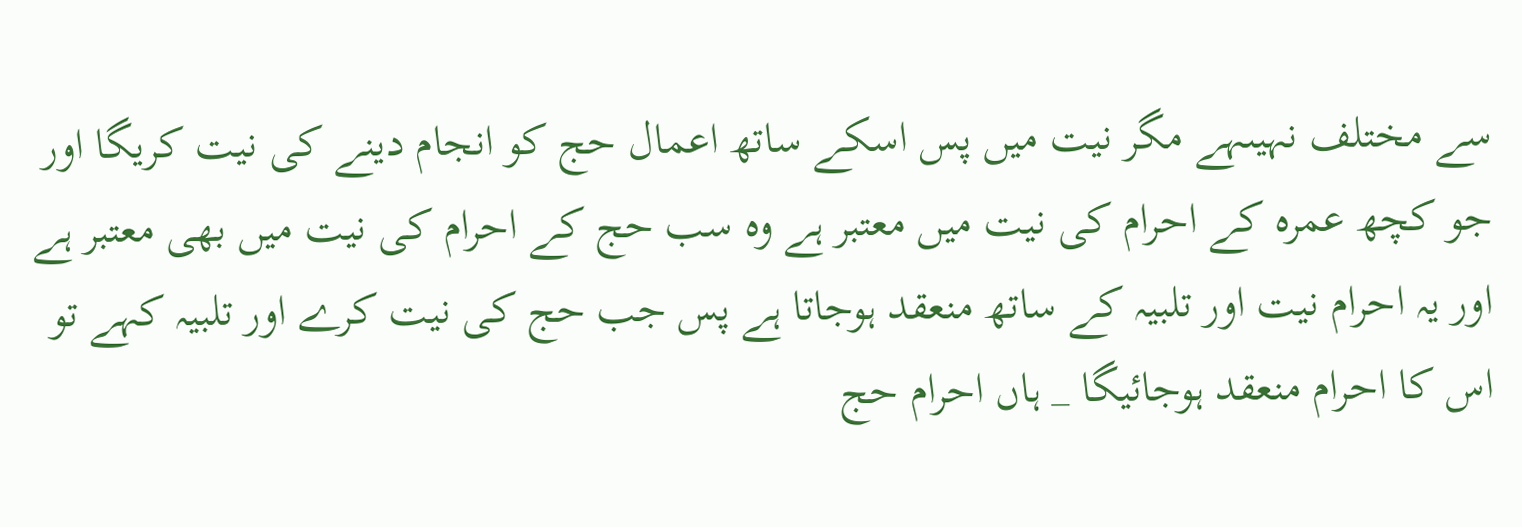سے مختلف نہيںہے مگر نيت ميں پس اسكے ساتھ اعمال حج كو انجام دينے كى نيت كريگا اور جو كچھ عمرہ كے احرام كى نيت ميں معتبر ہے وہ سب حج كے احرام كى نيت ميں بھى معتبر ہے اور يہ احرام نيت اور تلبيہ كے ساتھ منعقد ہوجاتا ہے پس جب حج كى نيت كرے اور تلبيہ كہے تو اس كا احرام منعقد ہوجائيگا _ ہاں احرام حج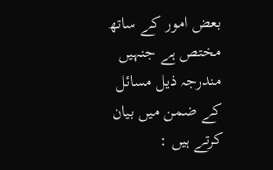بعض امور كے ساتھ مختص ہے جنہيں مندرجہ ذيل مسائل كے ضمن ميں بيان كرتے ہيں :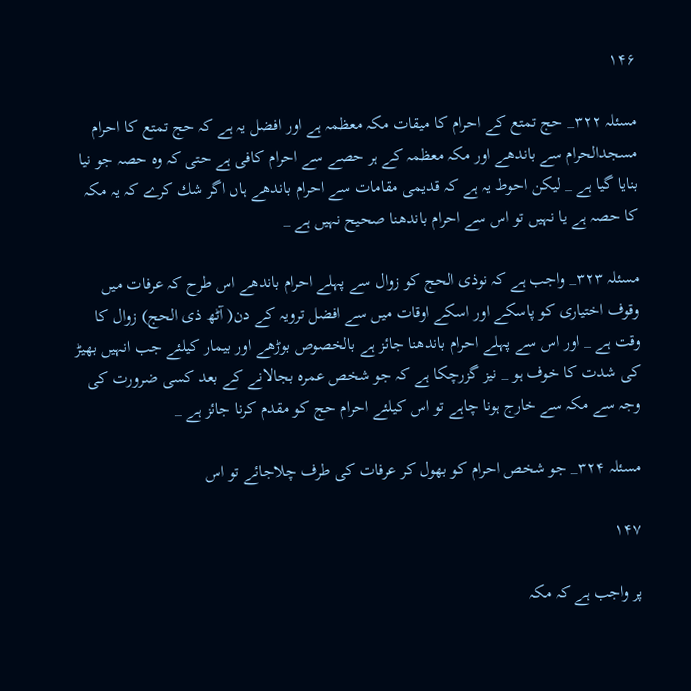۱۴۶

مسئلہ ۳۲۲_ حج تمتع كے احرام كا ميقات مكہ معظمہ ہے اور افضل يہ ہے كہ حج تمتع كا احرام مسجدالحرام سے باندھے اور مكہ معظمہ كے ہر حصے سے احرام كافى ہے حتى كہ وہ حصہ جو نيا بنايا گيا ہے _ ليكن احوط يہ ہے كہ قديمى مقامات سے احرام باندھے ہاں اگر شك كرے كہ يہ مكہ كا حصہ ہے يا نہيں تو اس سے احرام باندھنا صحيح نہيں ہے _

مسئلہ ۳۲۳_ واجب ہے كہ نوذى الحج كو زوال سے پہلے احرام باندھے اس طرح كہ عرفات ميں وقوف اختيارى كو پاسكے اور اسكے اوقات ميں سے افضل ترويہ كے دن( آٹھ ذى الحج) زوال كا وقت ہے _ اور اس سے پہلے احرام باندھنا جائز ہے بالخصوص بوڑھے اور بيمار كيلئے جب انہيں بھيڑ كى شدت كا خوف ہو _ نيز گزرچكا ہے كہ جو شخص عمرہ بجالانے كے بعد كسى ضرورت كى وجہ سے مكہ سے خارج ہونا چاہے تو اس كيلئے احرام حج كو مقدم كرنا جائز ہے _

مسئلہ ۳۲۴_ جو شخص احرام كو بھول كر عرفات كى طرف چلاجائے تو اس

۱۴۷

پر واجب ہے كہ مكہ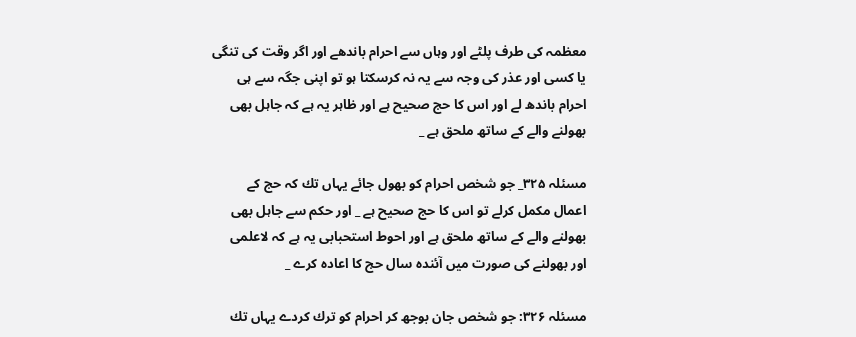معظمہ كى طرف پلٹے اور وہاں سے احرام باندھے اور اگر وقت كى تنگى يا كسى اور عذر كى وجہ سے يہ نہ كرسكتا ہو تو اپنى جگہ سے ہى احرام باندھ لے اور اس كا حج صحيح ہے اور ظاہر يہ ہے كہ جاہل بھى بھولنے والے كے ساتھ ملحق ہے _

مسئلہ ۳۲۵_ جو شخص احرام كو بھول جائے يہاں تك كہ حج كے اعمال مكمل كرلے تو اس كا حج صحيح ہے _ اور حكم سے جاہل بھى بھولنے والے كے ساتھ ملحق ہے اور احوط استحبابى يہ ہے كہ لاعلمى اور بھولنے كى صورت ميں آئندہ سال حج كا اعادہ كرے _

مسئلہ ۳۲۶: جو شخص جان بوجھ كر احرام كو ترك كردے يہاں تك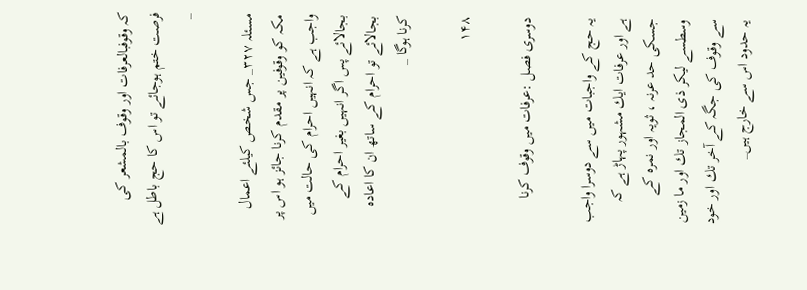كہ وقوفبالعرفات اور وقوف بالمشعر كى فرصت ختم ہوجائے تو اس كا حج باطل ہے _

مسئلہ ۳۲۷_ جس شخص كيلئے اعمال مكہ كو وقوفين پر مقدم كرنا جائز ہو اس پر واجب ہے كہ انہيں احرام كى حالت ميں بجالائے پس اگر انہيں بغير احرام كے بجالائے تو احرام كے ساتھ ان كا اعادہ كرنا ہوگا _

۱۴۸

دوسرى فصل :عرفات ميں وقوف كرنا

يہ حج كے واجبات ميں سے دوسرا واجب ہے اور عرفات ايك مشہور پہاڑ ہے كہ جسكى حد عرنہ ، ثويہ اور نمرہ كے وسطسے ليكر ذى المجاز تك اور ما زمين سے وقوف كى جگہ كے آخر تك اور خود يہ حدود اس سے خارج ہيں_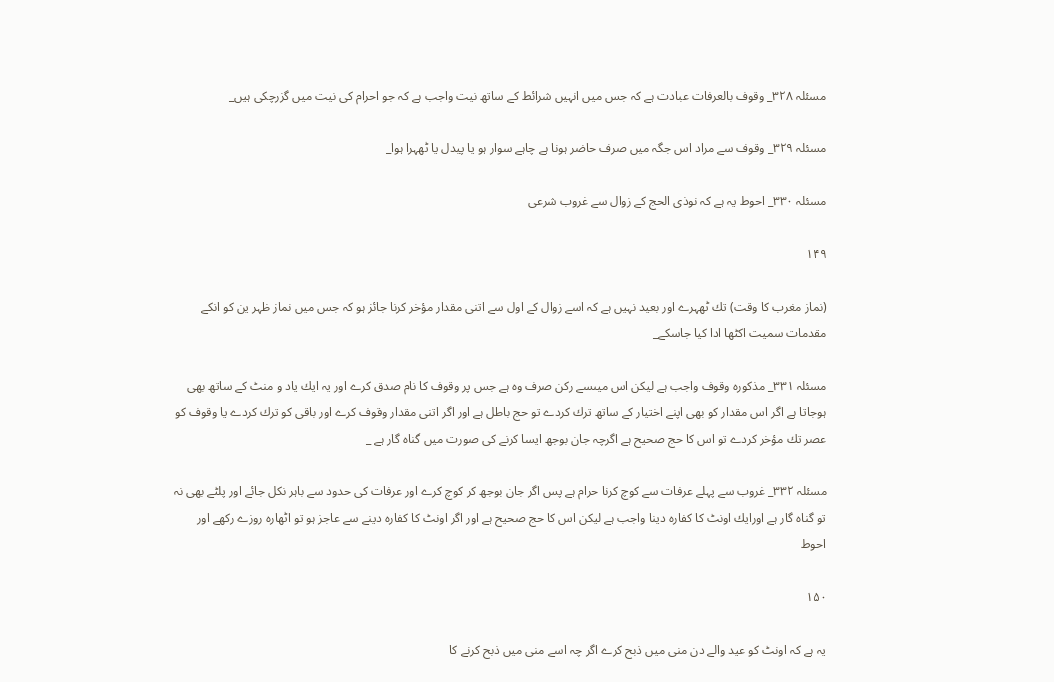مسئلہ ۳۲۸_ وقوف بالعرفات عبادت ہے كہ جس ميں انہيں شرائط كے ساتھ نيت واجب ہے كہ جو احرام كى نيت ميں گزرچكى ہيں_

مسئلہ ۳۲۹_ وقوف سے مراد اس جگہ ميں صرف حاضر ہونا ہے چاہے سوار ہو يا پيدل يا ٹھہرا ہوا_

مسئلہ ۳۳۰_ احوط يہ ہے كہ نوذى الحج كے زوال سے غروب شرعى

۱۴۹

(نماز مغرب كا وقت) تك ٹھہرے اور بعيد نہيں ہے كہ اسے زوال كے اول سے اتنى مقدار مؤخر كرنا جائز ہو كہ جس ميں نماز ظہر ين كو انكے مقدمات سميت اكٹھا ادا كيا جاسكے_

مسئلہ ۳۳۱_ مذكورہ وقوف واجب ہے ليكن اس ميںسے ركن صرف وہ ہے جس پر وقوف كا نام صدق كرے اور يہ ايك ياد و منٹ كے ساتھ بھى ہوجاتا ہے اگر اس مقدار كو بھى اپنے اختيار كے ساتھ ترك كردے تو حج باطل ہے اور اگر اتنى مقدار وقوف كرے اور باقى كو ترك كردے يا وقوف كو عصر تك مؤخر كردے تو اس كا حج صحيح ہے اگرچہ جان بوجھ ايسا كرنے كى صورت ميں گناہ گار ہے _

مسئلہ ۳۳۲_ غروب سے پہلے عرفات سے كوچ كرنا حرام ہے پس اگر جان بوجھ كر كوچ كرے اور عرفات كى حدود سے باہر نكل جائے اور پلٹے بھى نہ تو گناہ گار ہے اورايك اونٹ كا كفارہ دينا واجب ہے ليكن اس كا حج صحيح ہے اور اگر اونٹ كا كفارہ دينے سے عاجز ہو تو اٹھارہ روزے ركھے اور احوط

۱۵۰

يہ ہے كہ اونٹ كو عيد والے دن منى ميں ذبح كرے اگر چہ اسے منى ميں ذبح كرنے كا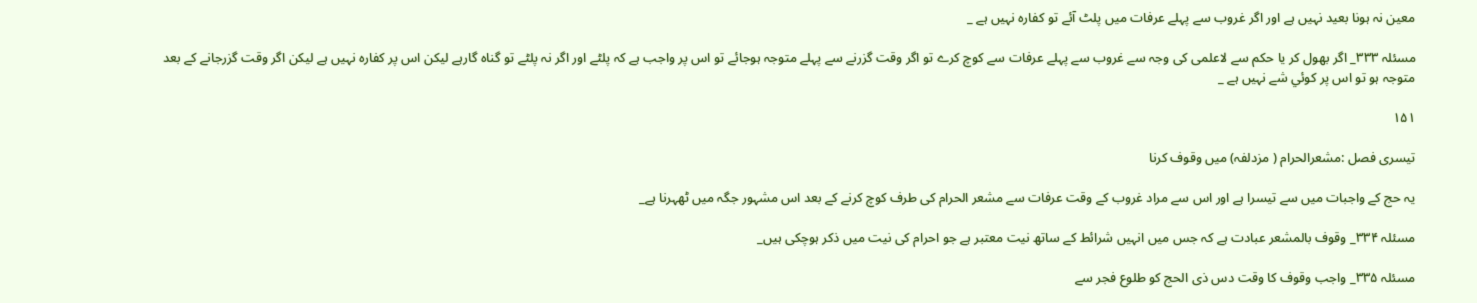معين نہ ہونا بعيد نہيں ہے اور اگر غروب سے پہلے عرفات ميں پلٹ آئے تو كفارہ نہيں ہے _

مسئلہ ۳۳۳_ اگر بھول كر يا حكم سے لاعلمى كى وجہ سے غروب سے پہلے عرفات سے كوچ كرے تو اگر وقت گزرنے سے پہلے متوجہ ہوجائے تو اس پر واجب ہے كہ پلٹے اور اگر نہ پلٹے تو گناہ گارہے ليكن اس پر كفارہ نہيں ہے ليكن اگر وقت گزرجانے كے بعد متوجہ ہو تو اس پر كوئي شے نہيں ہے _

۱۵۱

تيسرى فصل :مشعرالحرام ( مزدلفہ) ميں وقوف كرنا

يہ حج كے واجبات ميں سے تيسرا ہے اور اس سے مراد غروب كے وقت عرفات سے مشعر الحرام كى طرف كوچ كرنے كے بعد اس مشہور جگہ ميں ٹھہرنا ہے_

مسئلہ ۳۳۴_ وقوف بالمشعر عبادت ہے كہ جس ميں انہيں شرائط كے ساتھ نيت معتبر ہے جو احرام كى نيت ميں ذكر ہوچكى ہيں_

مسئلہ ۳۳۵_ واجب وقوف كا وقت دس ذى الحج كو طلوع فجر سے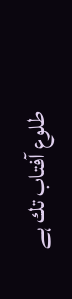طلوع آفتاب تك ہے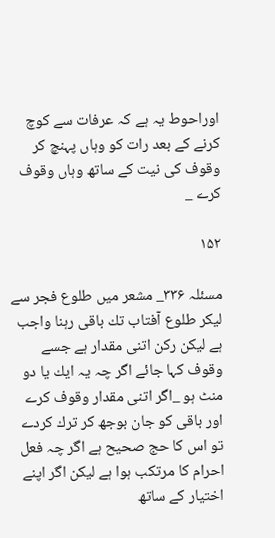اوراحوط يہ ہے كہ عرفات سے كوچ كرنے كے بعد رات كو وہاں پہنچ كر وقوف كى نيت كے ساتھ وہاں وقوف كرے _

۱۵۲

مسئلہ ۳۳۶_ مشعر ميں طلوع فجر سے ليكر طلوع آفتاب تك باقى رہنا واجب ہے ليكن ركن اتنى مقدار ہے جسے وقوف كہا جائے اگر چہ يہ ايك يا دو منٹ ہو _اگر اتنى مقدار وقوف كرے اور باقى كو جان بوجھ كر ترك كردے تو اس كا حج صحيح ہے اگر چہ فعل احرام كا مرتكب ہوا ہے ليكن اگر اپنے اختيار كے ساتھ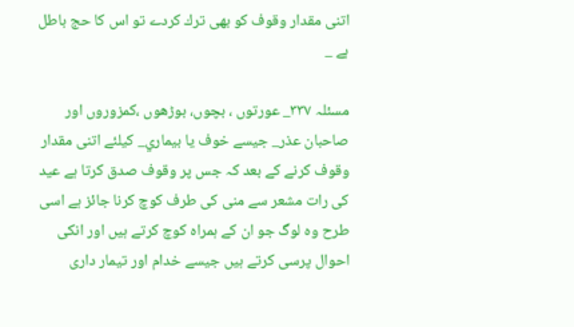اتنى مقدار وقوف كو بھى ترك كردے تو اس كا حج باطل ہے _

مسئلہ ۳۳۷_ عورتوں ، بچوں، بوڑھوں ،كمزوروں اور صاحبان عذر_ جيسے خوف يا بيماري_ كيلئے اتنى مقدار وقوف كرنے كے بعد كہ جس پر وقوف صدق كرتا ہے عيد كى رات مشعر سے منى كى طرف كوچ كرنا جائز ہے اسى طرح وہ لوگ جو ان كے ہمراہ كوچ كرتے ہيں اور انكى احوال پرسى كرتے ہيں جيسے خدام اور تيمار دارى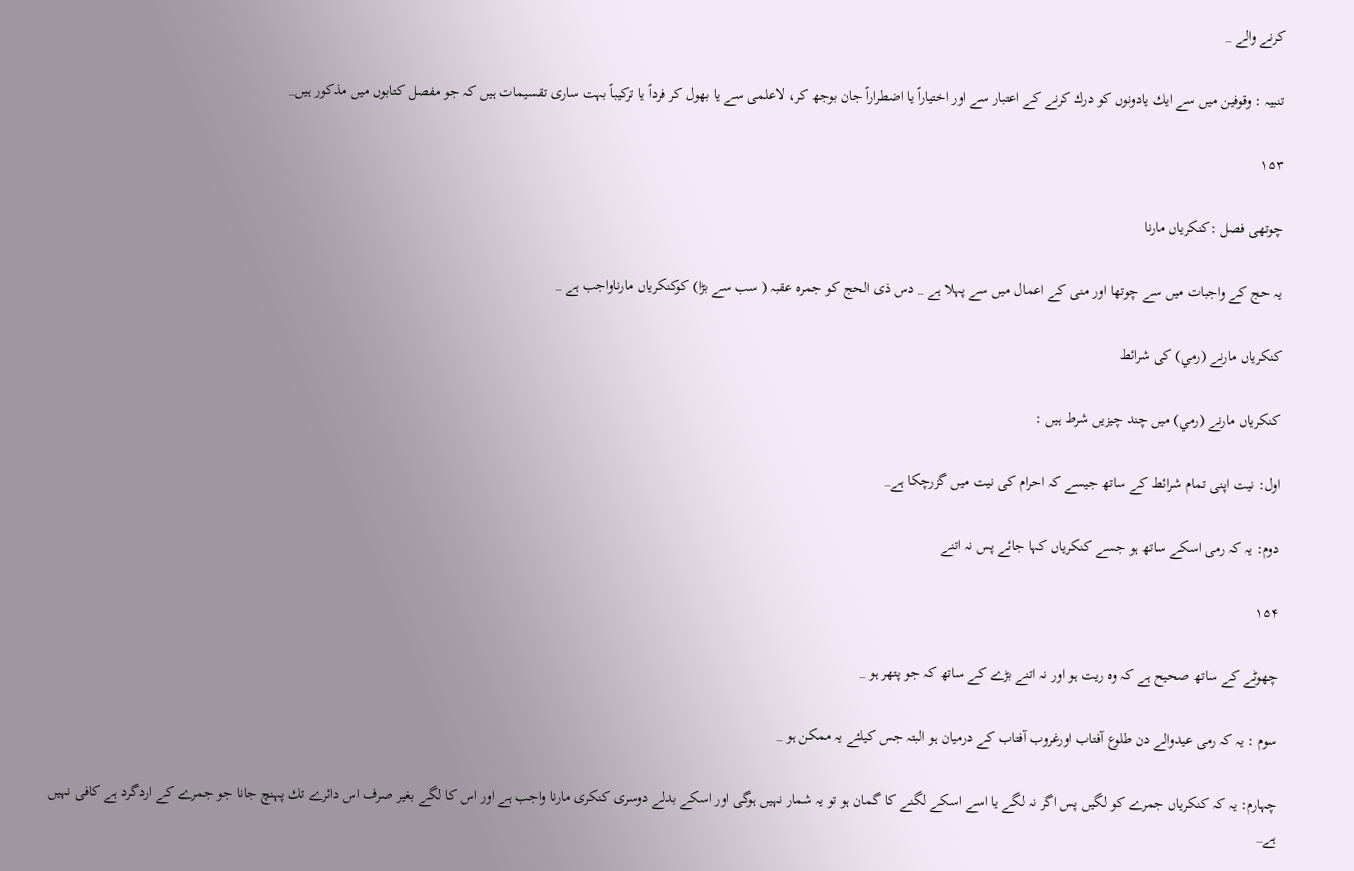كرنے والے _

تنبيہ : وقوفين ميں سے ايك يادونوں كو درك كرنے كے اعتبار سے اور اختياراً يا اضطراراً جان بوجھ كر، لاعلمى سے يا بھول كر فرداً يا تركيباً بہت سارى تقسيمات ہيں كہ جو مفصل كتابوں ميں مذكور ہيں_

۱۵۳

چوتھى فصل :كنكرياں مارنا

يہ حج كے واجبات ميں سے چوتھا اور منى كے اعمال ميں سے پہلا ہے _ دس ذى الحج كو جمرہ عقبہ ( سب سے بڑا) كوكنكرياں مارناواجب ہے _

كنكرياں مارنے (رمي) كى شرائط

كنكرياں مارنے (رمي) ميں چند چيزيں شرط ہيں :

اول: نيت اپنى تمام شرائط كے ساتھ جيسے كہ احرام كى نيت ميں گزرچكا ہے_

دوم: يہ كہ رمى اسكے ساتھ ہو جسے كنكرياں كہا جائے پس نہ اتنے

۱۵۴

چھوٹے كے ساتھ صحيح ہے كہ وہ ريت ہو اور نہ اتنے بڑے كے ساتھ كہ جو پتھر ہو _

سوم : يہ كہ رمى عيدوالے دن طلوع آفتاب اورغروب آفتاب كے درميان ہو البتہ جس كيلئے يہ ممكن ہو _

چہارم: يہ كہ كنكرياں جمرے كو لگيں پس اگر نہ لگے يا اسے اسكے لگنے كا گمان ہو تو يہ شمار نہيں ہوگى اور اسكے بدلے دوسرى كنكرى مارنا واجب ہے اور اس كا لگے بغير صرف اس دائرے تك پہنچ جانا جو جمرے كے اردگرد ہے كافى نہيں ہے_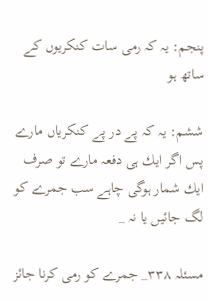پنجم: يہ كہ رمى سات كنكريوں كے ساتھ ہو

ششم: يہ كہ پے در پے كنكرياں مارے پس اگر ايك ہى دفعہ مارے تو صرف ايك شمار ہوگى چاہے سب جمرے كو لگ جائيں يا نہ _

مسئلہ ۳۳۸_ جمرے كو رمى كرنا جائز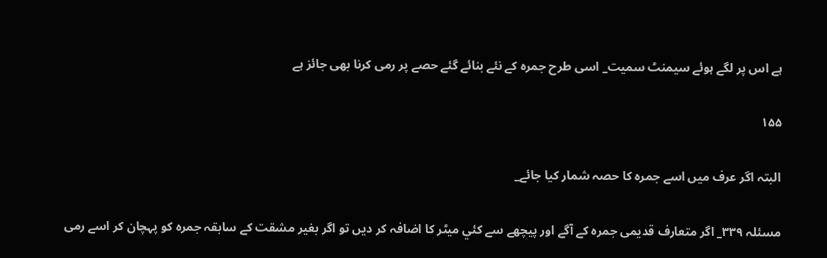ہے اس پر لگے ہوئے سيمنٹ سميت_ اسى طرح جمرہ كے نئے بنائے گئے حصے پر رمى كرنا بھى جائز ہے

۱۵۵

البتہ اگر عرف ميں اسے جمرہ كا حصہ شمار كيا جائے_

مسئلہ ۳۳۹_ اگر متعارف قديمى جمرہ كے آگے اور پيچھے سے كئي ميٹر كا اضافہ كر ديں تو اگر بغير مشقت كے سابقہ جمرہ كو پہچان كر اسے رمى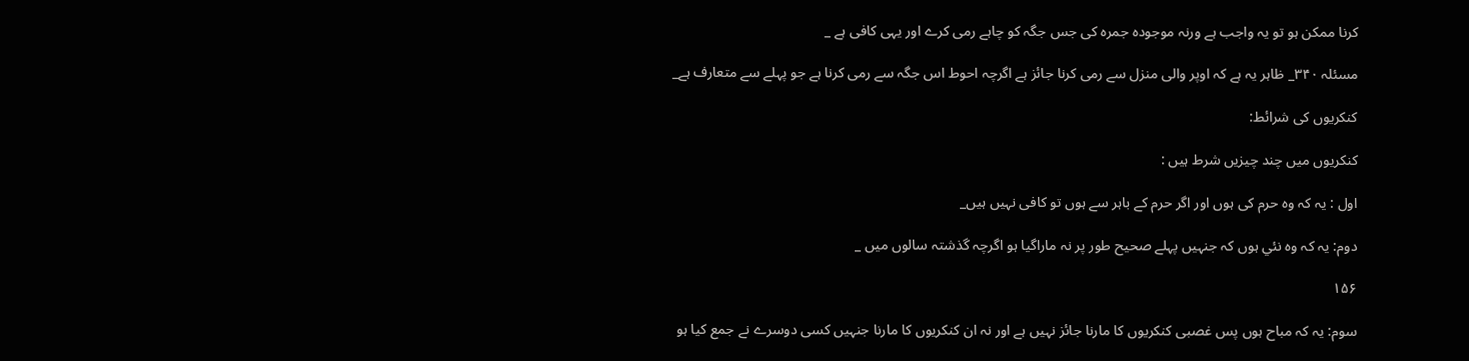كرنا ممكن ہو تو يہ واجب ہے ورنہ موجودہ جمرہ كى جس جگہ كو چاہے رمى كرے اور يہى كافى ہے _

مسئلہ ۳۴۰_ ظاہر يہ ہے كہ اوپر والى منزل سے رمى كرنا جائز ہے اگرچہ احوط اس جگہ سے رمى كرنا ہے جو پہلے سے متعارف ہے_

كنكريوں كى شرائط:

كنكريوں ميں چند چيزيں شرط ہيں :

اول : يہ كہ وہ حرم كى ہوں اور اگر حرم كے باہر سے ہوں تو كافى نہيں ہيں_

دوم: يہ كہ وہ نئي ہوں كہ جنہيں پہلے صحيح طور پر نہ ماراگيا ہو اگرچہ گذشتہ سالوں ميں _

۱۵۶

سوم: يہ كہ مباح ہوں پس غصبى كنكريوں كا مارنا جائز نہيں ہے اور نہ ان كنكريوں كا مارنا جنہيں كسى دوسرے نے جمع كيا ہو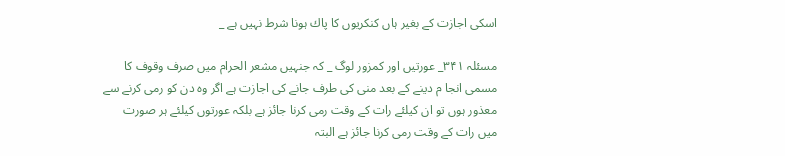اسكى اجازت كے بغير ہاں كنكريوں كا پاك ہونا شرط نہيں ہے _

مسئلہ ۳۴۱_ عورتيں اور كمزور لوگ _ كہ جنہيں مشعر الحرام ميں صرف وقوف كا مسمى انجا م دينے كے بعد منى كى طرف جانے كى اجازت ہے اگر وہ دن كو رمى كرنے سے معذور ہوں تو ان كيلئے رات كے وقت رمى كرنا جائز ہے بلكہ عورتوں كيلئے ہر صورت ميں رات كے وقت رمى كرنا جائز ہے البتہ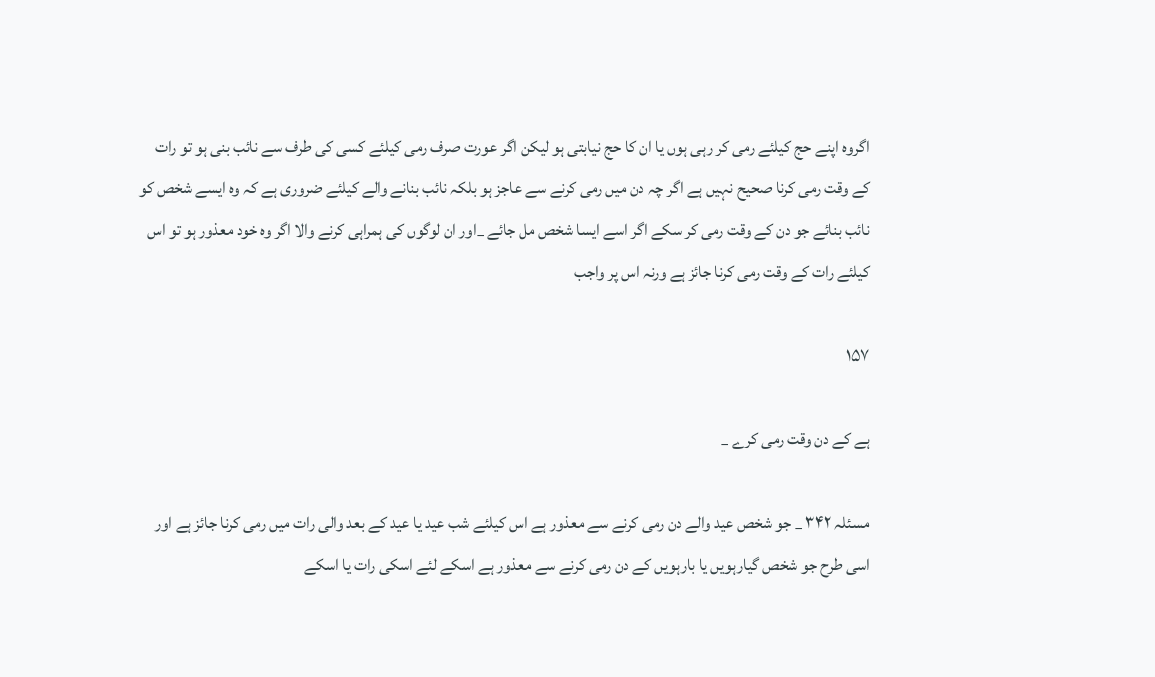اگروہ اپنے حج كيلئے رمى كر رہى ہوں يا ان كا حج نيابتى ہو ليكن اگر عورت صرف رمى كيلئے كسى كى طرف سے نائب بنى ہو تو رات كے وقت رمى كرنا صحيح نہيں ہے اگر چہ دن ميں رمى كرنے سے عاجز ہو بلكہ نائب بنانے والے كيلئے ضرورى ہے كہ وہ ايسے شخص كو نائب بنائے جو دن كے وقت رمى كر سكے اگر اسے ايسا شخص مل جائے _اور ان لوگوں كى ہمراہى كرنے والا اگر وہ خود معذور ہو تو اس كيلئے رات كے وقت رمى كرنا جائز ہے ورنہ اس پر واجب

۱۵۷

ہے كے دن وقت رمى كرے _

مسئلہ ۳۴۲ _ جو شخص عيد والے دن رمى كرنے سے معذور ہے اس كيلئے شب عيد يا عيد كے بعد والى رات ميں رمى كرنا جائز ہے اور اسى طرح جو شخص گيارہويں يا بارہويں كے دن رمى كرنے سے معذور ہے اسكے لئے اسكى رات يا اسكے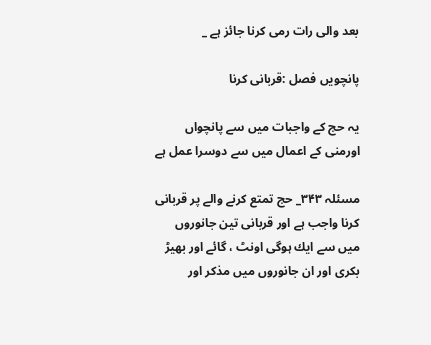بعد والى رات رمى كرنا جائز ہے _

پانچويں فصل :قربانى كرنا

يہ حج كے واجبات ميں سے پانچواں اورمنى كے اعمال ميں سے دوسرا عمل ہے

مسئلہ ۳۴۳_ حج تمتع كرنے والے پر قربانى كرنا واجب ہے اور قربانى تين جانوروں ميں سے ايك ہوگى اونٹ ، گائے اور بھيڑ بكرى اور ان جانوروں ميں مذكر اور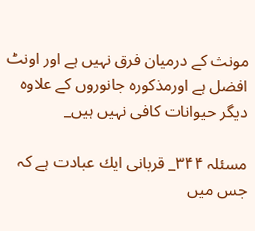مونث كے درميان فرق نہيں ہے اور اونٹ افضل ہے اورمذكورہ جانوروں كے علاوہ ديگر حيوانات كافى نہيں ہيں_

مسئلہ ۳۴۴_ قربانى ايك عبادت ہے كہ جس ميں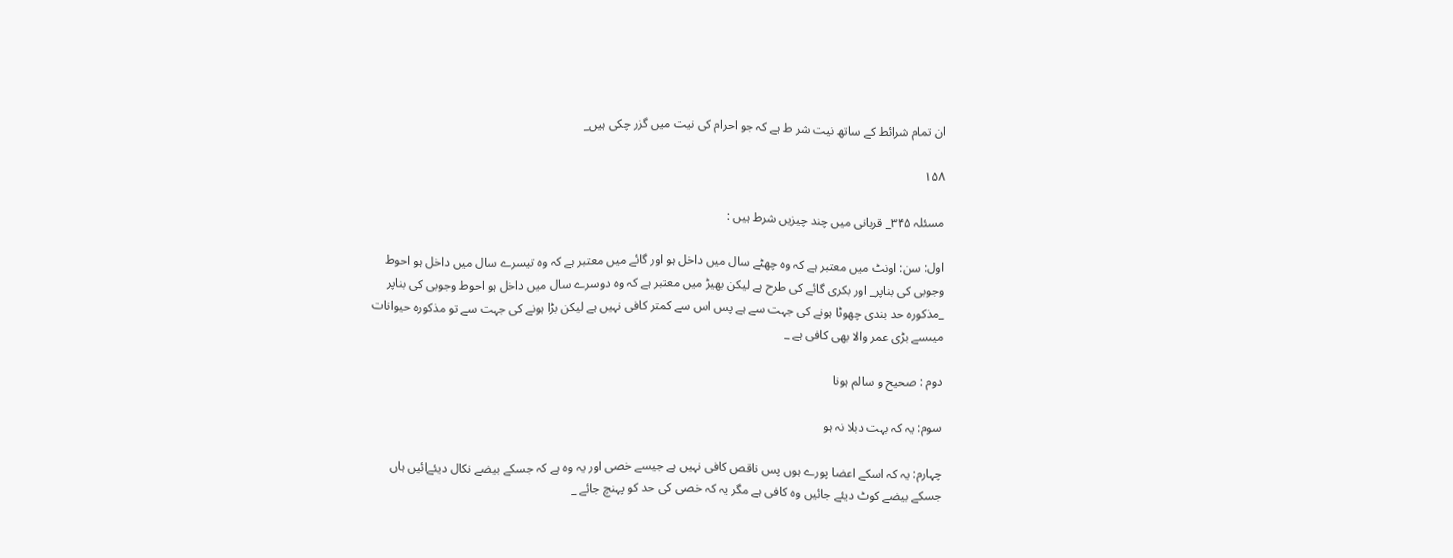ان تمام شرائط كے ساتھ نيت شر ط ہے كہ جو احرام كى نيت ميں گزر چكى ہيں_

۱۵۸

مسئلہ ۳۴۵_ قربانى ميں چند چيزيں شرط ہيں :

اول: سن: اونٹ ميں معتبر ہے كہ وہ چھٹے سال ميں داخل ہو اور گائے ميں معتبر ہے كہ وہ تيسرے سال ميں داخل ہو احوط وجوبى كى بناپر_ اور بكرى گائے كى طرح ہے ليكن بھيڑ ميں معتبر ہے كہ وہ دوسرے سال ميں داخل ہو احوط وجوبى كى بناپر _مذكورہ حد بندى چھوٹا ہونے كى جہت سے ہے پس اس سے كمتر كافى نہيں ہے ليكن بڑا ہونے كى جہت سے تو مذكورہ حيوانات ميںسے بڑى عمر والا بھى كافى ہے _

دوم : صحيح و سالم ہونا

سوم: يہ كہ بہت دبلا نہ ہو

چہارم: يہ كہ اسكے اعضا پورے ہوں پس ناقص كافى نہيں ہے جيسے خصى اور يہ وہ ہے كہ جسكے بيضے نكال ديئےائيں ہاں جسكے بيضے كوٹ ديئے جائيں وہ كافى ہے مگر يہ كہ خصى كى حد كو پہنچ جائے _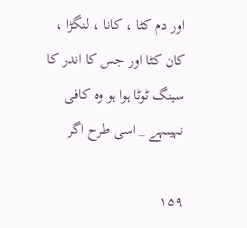اور دم كٹا ، كانا ، لنگڑا ، كان كٹا اور جس كا اندر كا سينگ ٹوٹا ہوا ہو وہ كافى نہيںہے _ اسى طرح اگر

۱۵۹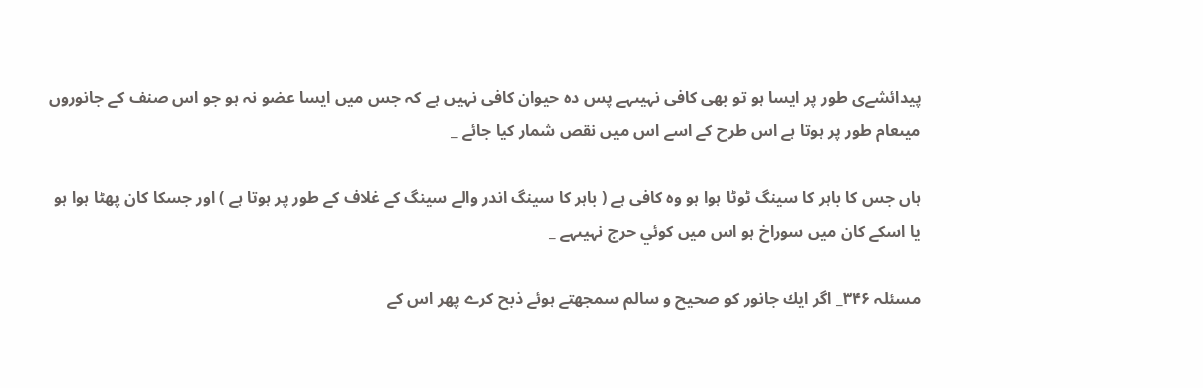پيدائشےى طور پر ايسا ہو تو بھى كافى نہيںہے پس دہ حيوان كافى نہيں ہے كہ جس ميں ايسا عضو نہ ہو جو اس صنف كے جانوروں ميںعام طور پر ہوتا ہے اس طرح كے اسے اس ميں نقص شمار كيا جائے _

ہاں جس كا باہر كا سينگ ٹوٹا ہوا ہو وہ كافى ہے ( باہر كا سينگ اندر والے سينگ كے غلاف كے طور پر ہوتا ہے ) اور جسكا كان پھٹا ہوا ہو يا اسكے كان ميں سوراخ ہو اس ميں كوئي حرج نہيںہے _

مسئلہ ۳۴۶_ اگر ايك جانور كو صحيح و سالم سمجھتے ہوئے ذبح كرے پھر اس كے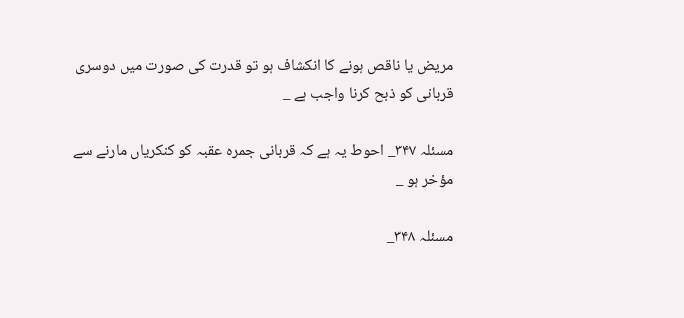مريض يا ناقص ہونے كا انكشاف ہو تو قدرت كى صورت ميں دوسرى قربانى كو ذبح كرنا واجب ہے _

مسئلہ ۳۴۷_ احوط يہ ہے كہ قربانى جمرہ عقبہ كو كنكرياں مارنے سے مؤخر ہو _

مسئلہ ۳۴۸_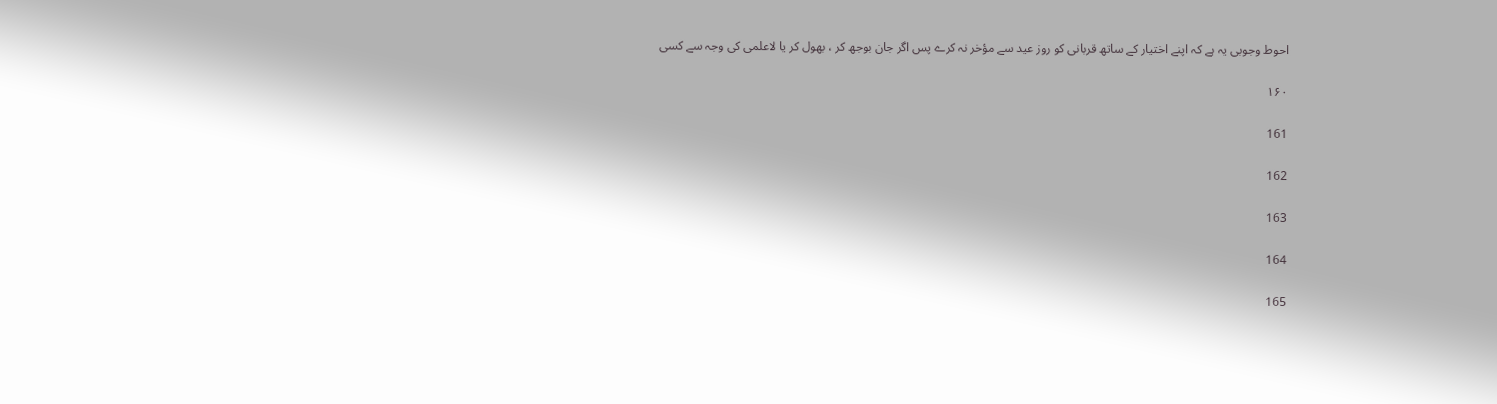احوط وجوبى يہ ہے كہ اپنے اختيار كے ساتھ قربانى كو روز عيد سے مؤخر نہ كرے پس اگر جان بوجھ كر ، بھول كر يا لاعلمى كى وجہ سے كسى

۱۶۰

161

162

163

164

165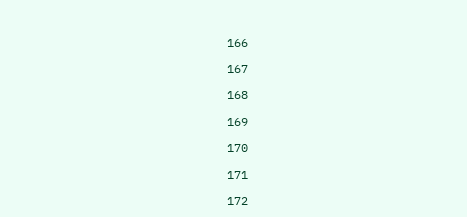166

167

168

169

170

171

172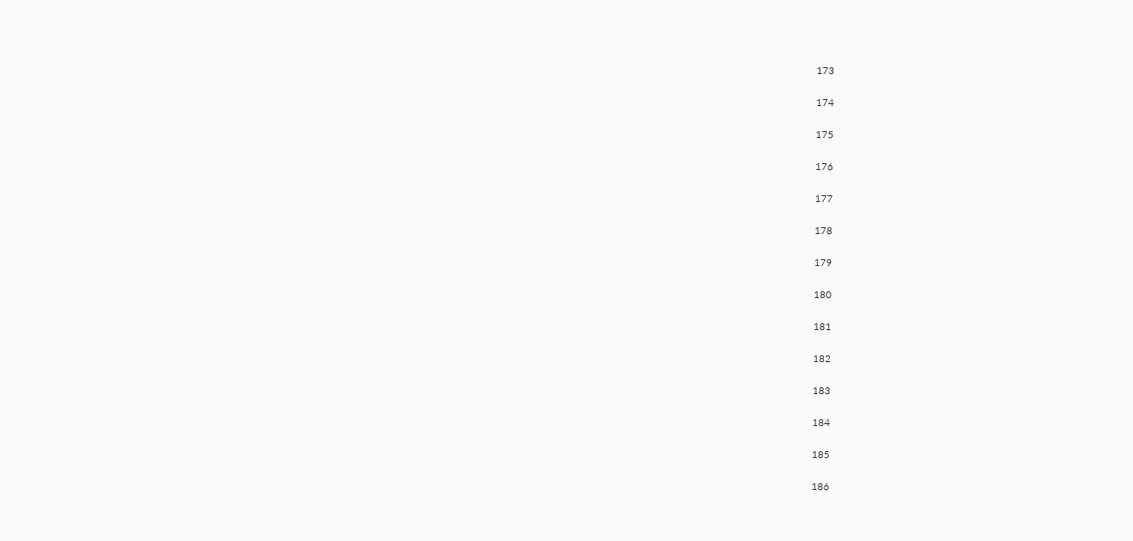173

174

175

176

177

178

179

180

181

182

183

184

185

186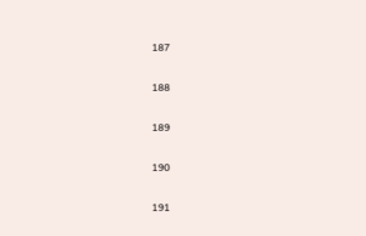187

188

189

190

191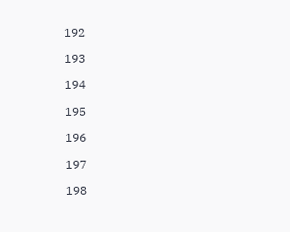192

193

194

195

196

197

198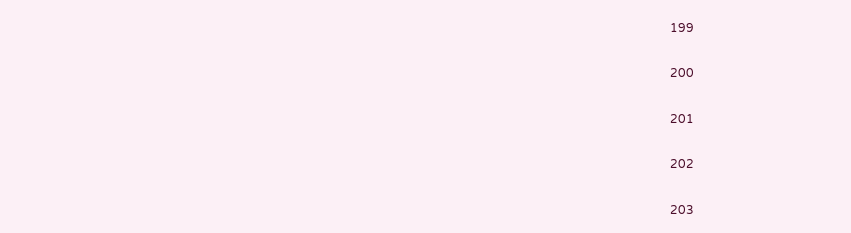199

200

201

202

203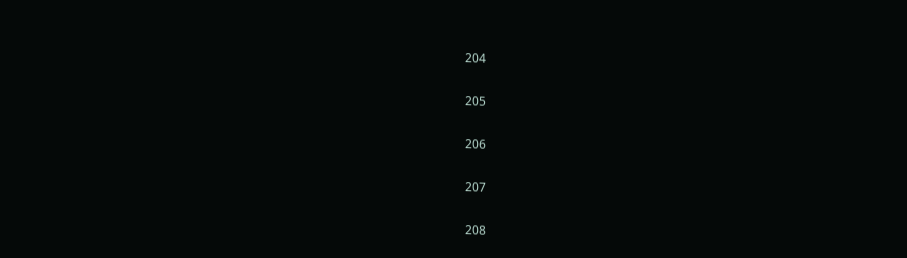204

205

206

207

208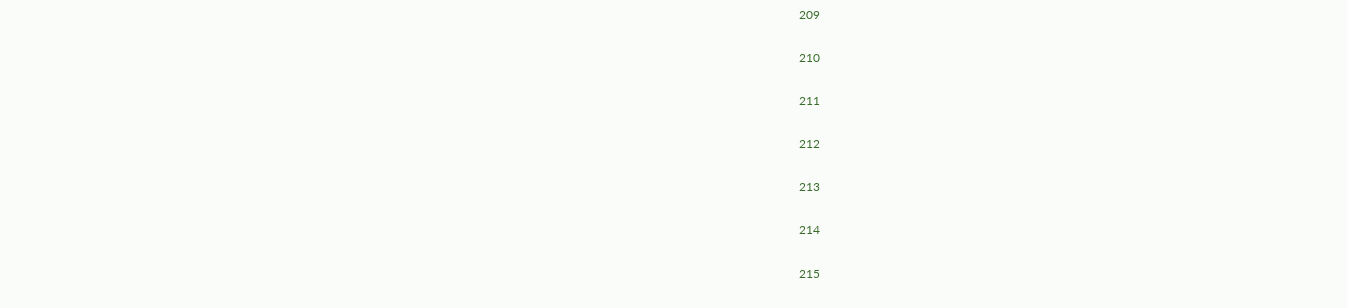209

210

211

212

213

214

215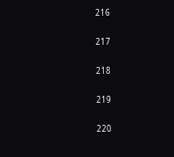216

217

218

219

220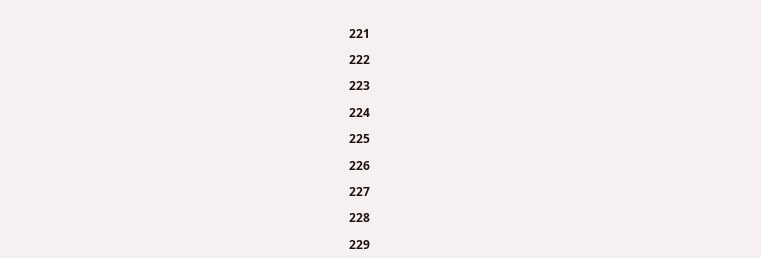221

222

223

224

225

226

227

228

229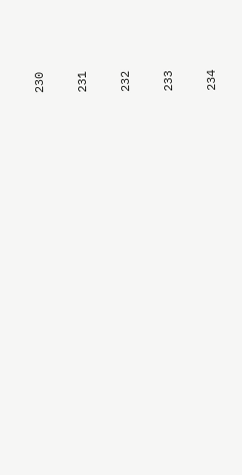230

231

232

233

234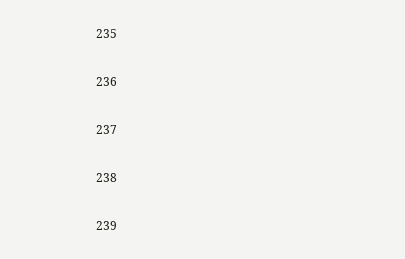235

236

237

238

239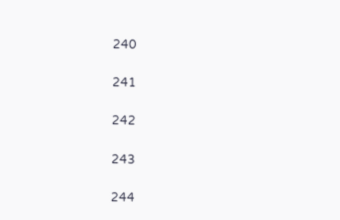240

241

242

243

244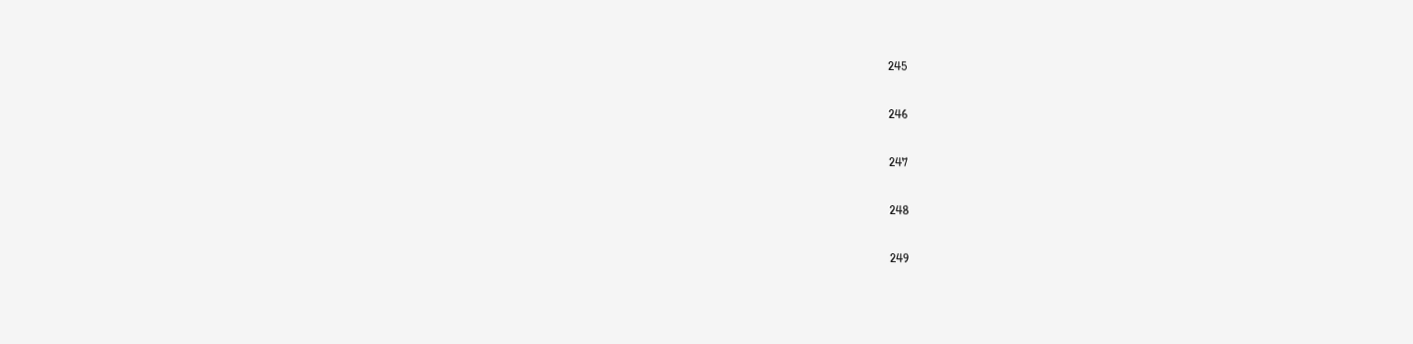245

246

247

248

249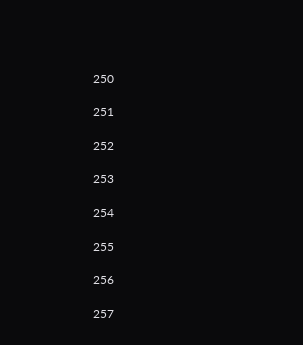250

251

252

253

254

255

256

257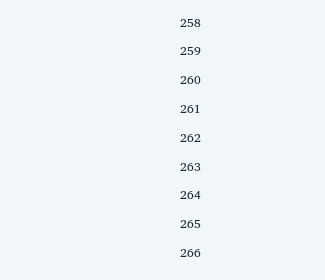258

259

260

261

262

263

264

265

266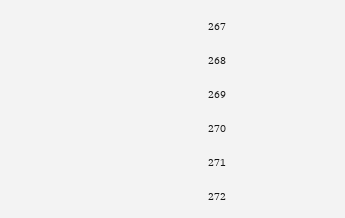267

268

269

270

271

272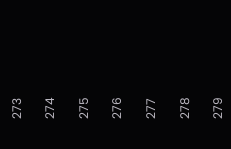273

274

275

276

277

278

279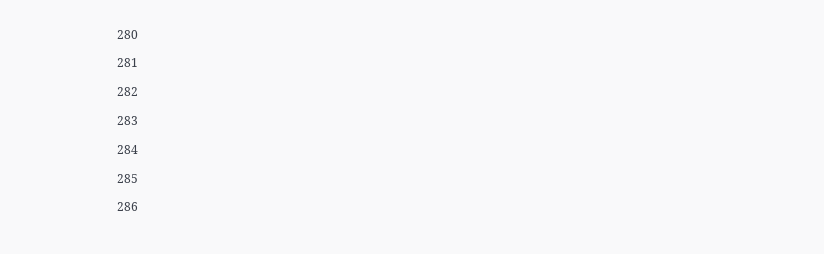280

281

282

283

284

285

286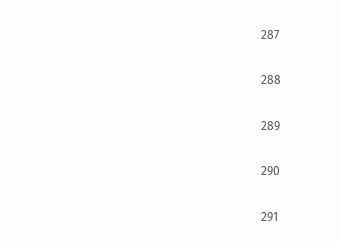287

288

289

290

291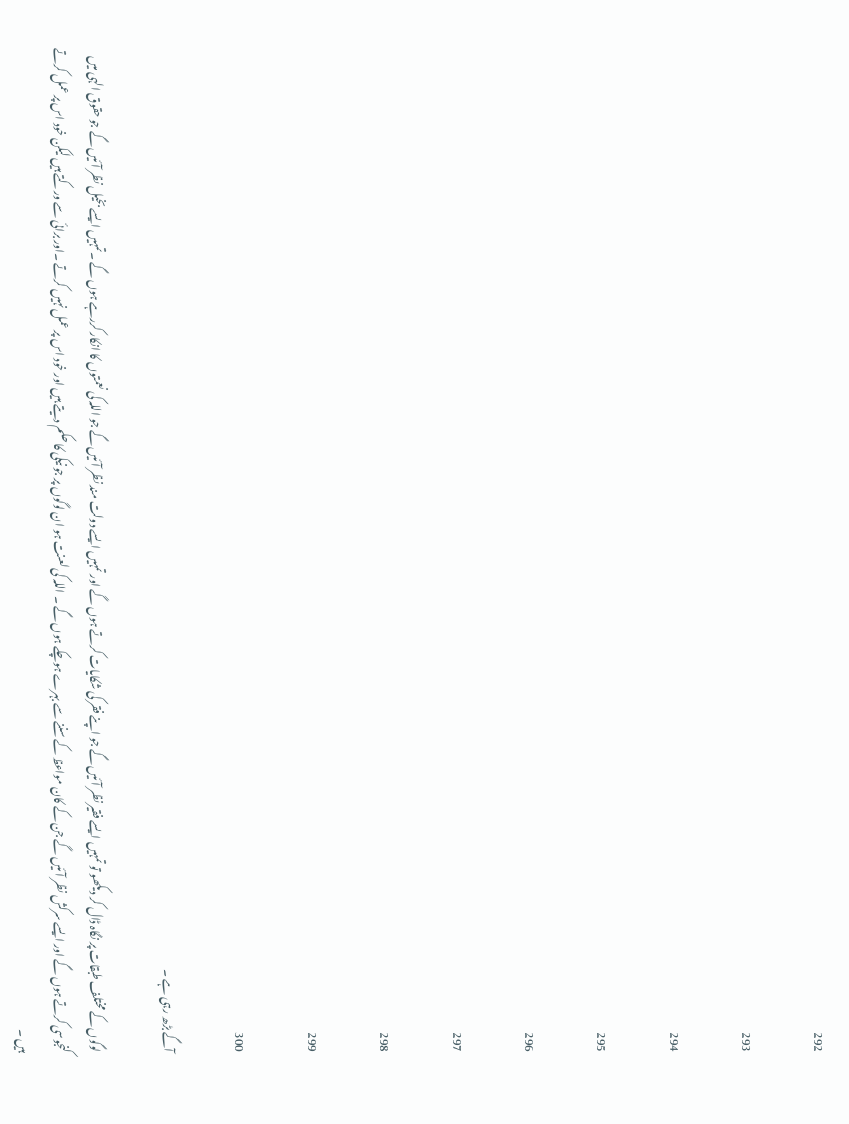292

293

294

295

296

297

298

299

300

آگے بڑھ رہی ہے ۔

لوگوں کے مختلف طبقات پر نگاہ ڈال کر دیکھو تو تمہیں ایسے فقیر نظر آئیں گے جو اپنے فقر کی شکایات کرتے ہوں گے اور تمہیں ایسے دولت مند نظر آئیں گے جو اللہ کی نعمتوں کا انکار کررہے ہوں گے ۔تمہیں ایسے بخیل نظر آئیں گے جو حقوق الہی میں کنجوسی کرتے ہوں گے اور ایسے سرکش نظر آئیں گے جن کے کان مواعظ کے سننے سے بہرے ہوچکے ہوں گے ۔ اللہ کی لعنت ہو ان لوگوں پر جو نیکی کا حکم دیتے ہیں اور خود اس پر عمل نہیں کرتے ۔اور برائی سے ورکتے ہیں لیکن خود اس پر عمل کرتے ہیں ۔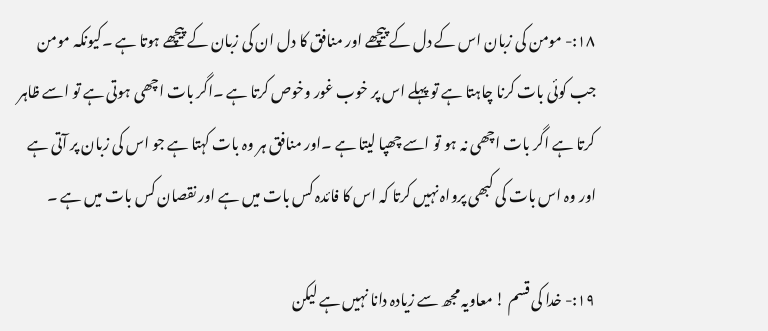۱۸:- مومن کی زبان اس کے دل کے پیچھے اور منافق کا دل ان کی زبان کے پیچھے ہوتا ہے ۔کیونکہ مومن جب کوئی بات کرنا چاہتا ہے تو پہلے اس پر خوب غور وخوص کرتا ہے ۔اگر بات اچھی ہوتی ہے تو اسے ظاہر کرتا ہے اگر بات اچھی نہ ہو تو اسے چھپا لیتا ہے ۔اور منافق ہر وہ بات کہتا ہے جو اس کی زبان پر آتی ہے اور وہ اس بات کی کبھی پرواہ نہیں کرتا کہ اس کا فائدہ کس بات میں ہے اور نقصان کس بات میں ہے ۔

۱۹:- خدا کی قسم ! معاویہ مجھ سے زیادہ دانا نہیں ہے لیکن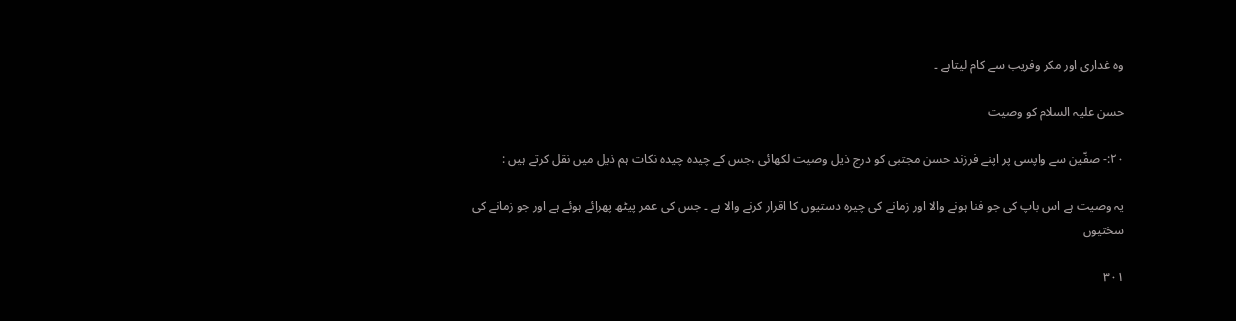وہ غداری اور مکر وفریب سے کام لیتاہے ۔

حسن علیہ السلام کو وصیت

۲۰:- صفّین سے واپسی پر اپنے فرزند حسن مجتبی کو درج ذیل وصیت لکھائی ،جس کے چیدہ چیدہ نکات ہم ذیل میں نقل کرتے ہیں :

یہ وصیت ہے اس باپ کی جو فنا ہونے والا اور زمانے کی چیرہ دستیوں کا اقرار کرنے والا ہے ۔ جس کی عمر پیٹھ پھرائے ہوئے ہے اور جو زمانے کی سختیوں

۳۰۱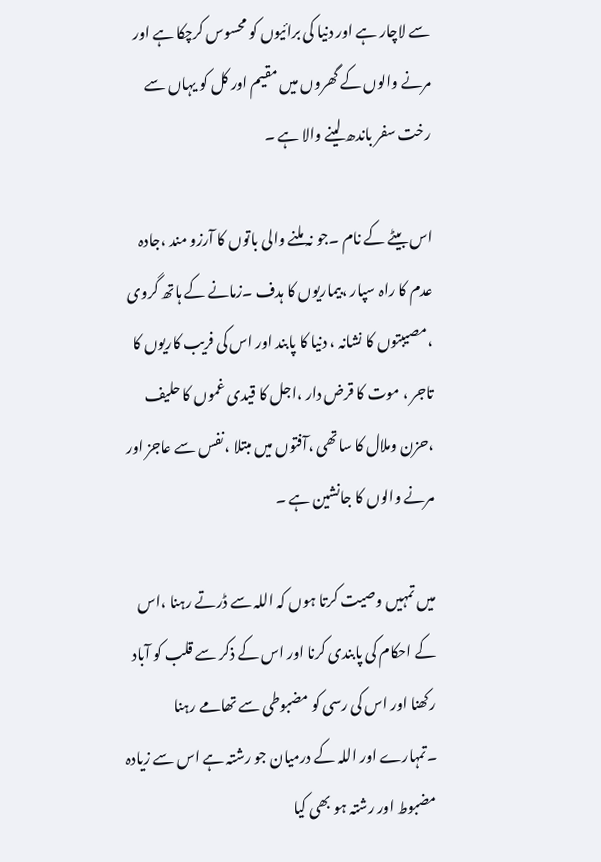سے لاچار ہے اور دنیا کی برائیوں کو محسوس کرچکا ہے اور مرنے والوں کے گھروں میں مقیم اور کل کو یہاں سے رخت سفر باندھ لینے والا ہے ۔

اس بیٹے کے نام ۔جو نہ ملنے والی باتوں کا آرزو مند ،جادہ عدم کا راہ سپار ،بیماریوں کا ہدف ۔زمانے کے ہاتھ گروی ،مصیبتوں کا نشانہ ، دنیا کا پابند اور اس کی فریب کاریوں کا تاجر ، موت کا قرض دار ،اجل کا قیدی غموں کا حلیف ،حزن وملال کا ساتھی ،آفتوں میں مبتلا ،نفس سے عاجز اور مرنے والوں کا جانشین ہے ۔

میں تمہیں وصیت کرتا ہوں کہ اللہ سے ڈرتے رہنا ،اس کے احکام کی پابندی کرنا اور اس کے ذکر سے قلب کو آباد رکھنا اور اس کی رسی کو مضبوطی سے تھامے رہنا ۔تمہارے اور اللہ کے درمیان جو رشتہ ہے اس سے زیادہ مضبوط اور رشتہ ہو بھی کیا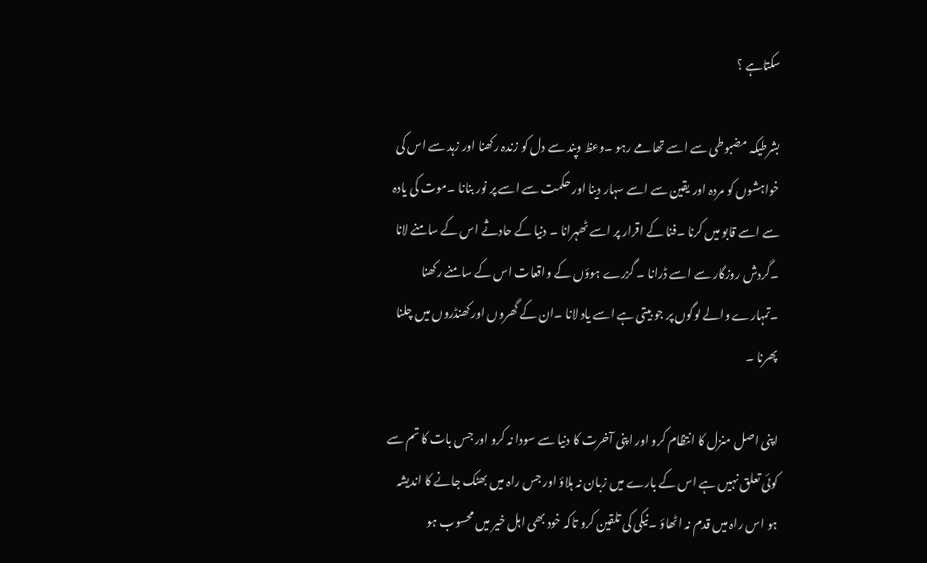سکتاہے ؟

بشرطیکہ مضبوطی سے اسے تھامے رہو ۔وعظ وپند سے دل کو زندہ رکھنا اور زہد سے اس کی خواہشوں کو مردہ اور یقین سے اسے سہار دینا اور حکمت سے اسے پر نور بنانا ۔موت کی یادہ سے اسے قابو میں کرنا ۔فنا کے اقرار پر اسے ٹھہرانا ۔ دنیا کے حادثے اس کے سامنے لانا ۔گردش روزگار سے اسے ڈرانا ۔ گزرے ہوؤں کے واقعات اس کے سامنے رکھنا ۔تمہارے والے لوگوں پر جو بیتی ہے اسے یاد لانا ۔ان کے گھروں اور کھنڈروں میں چلنا پھرنا ۔

اپنی اصل منزل کا انتظام کرو اور اپنی آخرت کا دنیا سے سودا نہ کرو اور جس بات کا تم سے کوئی تعلق نہیں ہے اس کے بارے میں زبان نہ ہلاؤ اور جس راہ میں بھٹک جانے کا اندیشہ ہو اس راہ میں قدم نہ اٹھاؤ ۔نیکی کی تلقین کرو تاکہ خود بھی اہل خیر میں محسوب ہو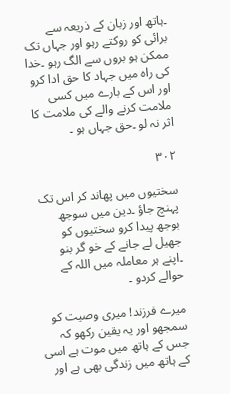۔ہاتھ اور زبان کے ذریعہ سے برائی کو روکتے رہو اور جہاں تک ممکن ہو بروں سے الگ رہو ۔خدا کی راہ میں جہاد کا حق ادا کرو اور اس کے بارے میں کسی ملامت کرنے والے کی ملامت کا اثر نہ لو ۔حق جہاں ہو ۔

۳۰۲

سختیوں میں پھاند کر اس تک پہنچ جاؤ ۔دین میں سوجھ بوجھ پیدا کرو سختیوں کو جھیل لے جانے کے خو گر بنو ۔اپنے ہر معاملہ میں اللہ کے حوالے کردو ۔

میرے فرزند! میری وصیت کو سمجھو اور یہ یقین رکھو کہ جس کے ہاتھ میں موت ہے اسی کے ہاتھ میں زندگی بھی ہے اور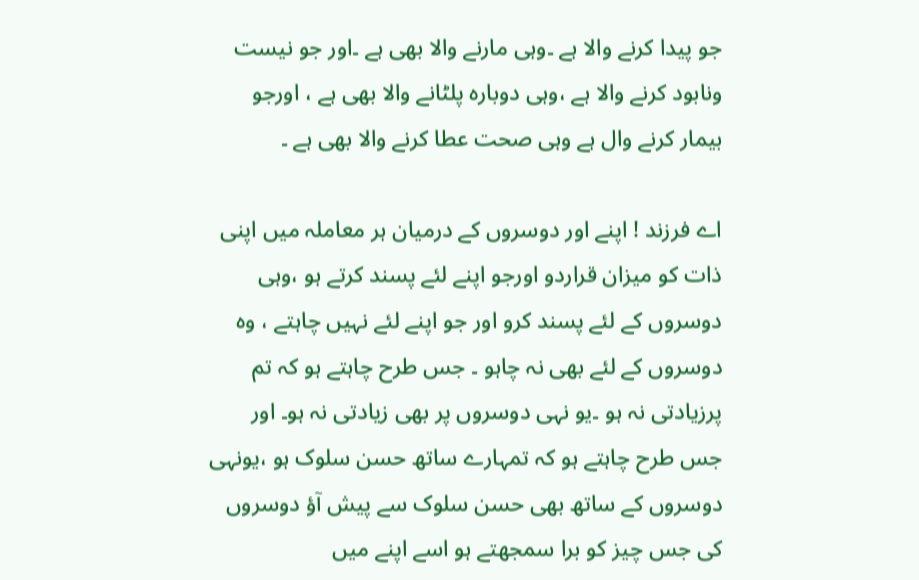جو پیدا کرنے والا ہے ۔وہی مارنے والا بھی ہے ۔اور جو نیست ونابود کرنے والا ہے ،وہی دوبارہ پلٹانے والا بھی ہے ، اورجو بیمار کرنے وال ہے وہی صحت عطا کرنے والا بھی ہے ۔

اے فرزند ! اپنے اور دوسروں کے درمیان ہر معاملہ میں اپنی ذات کو میزان قراردو اورجو اپنے لئے پسند کرتے ہو ،وہی دوسروں کے لئے پسند کرو اور جو اپنے لئے نہیں چاہتے ، وہ دوسروں کے لئے بھی نہ چاہو ۔ جس طرح چاہتے ہو کہ تم پرزیادتی نہ ہو ۔یو نہی دوسروں پر بھی زیادتی نہ ہو۔ اور جس طرح چاہتے ہو کہ تمہارے ساتھ حسن سلوک ہو ،یونہی دوسروں کے ساتھ بھی حسن سلوک سے پیش آؤ دوسروں کی جس چیز کو برا سمجھتے ہو اسے اپنے میں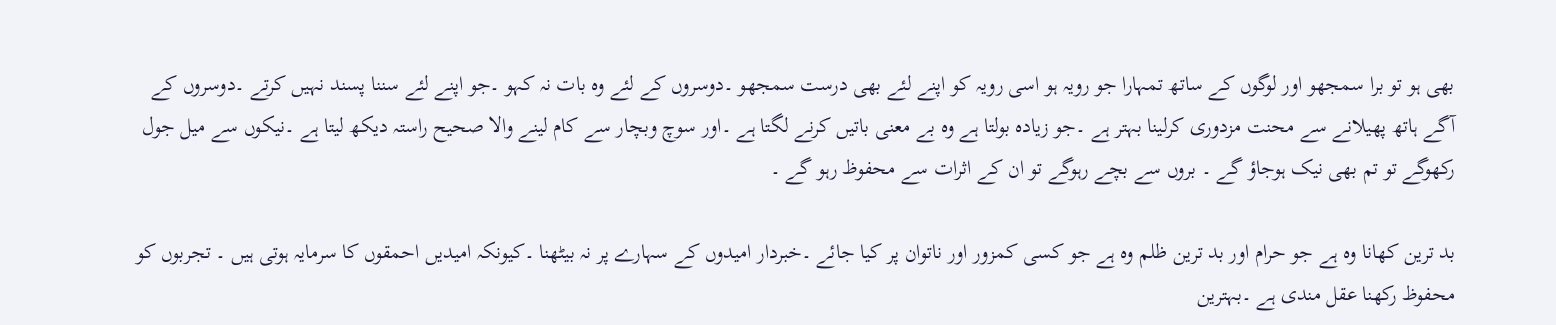بھی ہو تو برا سمجھو اور لوگوں کے ساتھ تمہارا جو رویہ ہو اسی رویہ کو اپنے لئے بھی درست سمجھو ۔دوسروں کے لئے وہ بات نہ کہو ۔جو اپنے لئے سننا پسند نہیں کرتے ۔دوسروں کے آگے ہاتھ پھیلانے سے محنت مزدوری کرلینا بہتر ہے ۔جو زیادہ بولتا ہے وہ بے معنی باتیں کرنے لگتا ہے ۔اور سوچ وبچار سے کام لینے والا صحیح راستہ دیکھ لیتا ہے ۔نیکوں سے میل جول رکھوگے تو تم بھی نیک ہوجاؤ گے ۔ بروں سے بچے رہوگے تو ان کے اثرات سے محفوظ رہو گے ۔

بد ترین کھانا وہ ہے جو حرام اور بد ترین ظلم وہ ہے جو کسی کمزور اور ناتوان پر کیا جائے ۔خبردار امیدوں کے سہارے پر نہ بیٹھنا ۔کیونکہ امیدیں احمقوں کا سرمایہ ہوتی ہیں ۔ تجربوں کو محفوظ رکھنا عقل مندی ہے ۔بہترین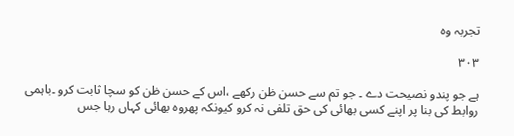تجربہ وہ

۳۰۳

ہے جو پندو نصیحت دے ۔ جو تم سے حسن ظن رکھے ،اس کے حسن ظن کو سچا ثابت کرو ۔باہمی روابط کی بنا پر اپنے کسی بھائی کی حق تلفی نہ کرو کیونکہ پھروہ بھائی کہاں رہا جس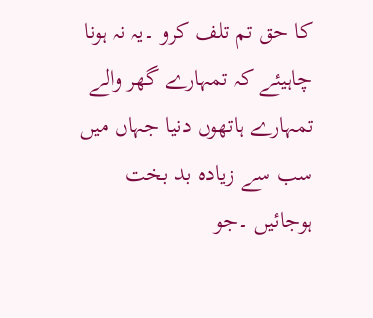کا حق تم تلف کرو ۔یہ نہ ہونا چاہیئے کہ تمہارے گھر والے تمہارے ہاتھوں دنیا جہاں میں سب سے زیادہ بد بخت ہوجائیں ۔جو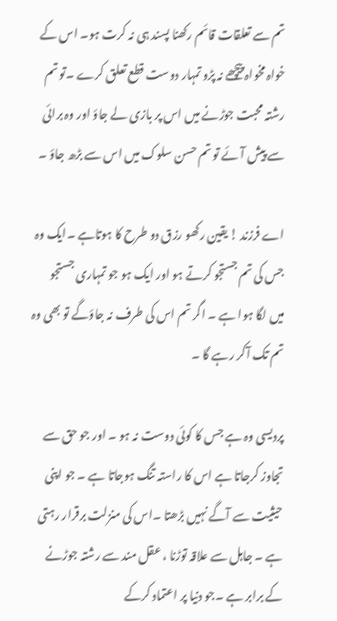تم سے تعلقات قائم رکھنا پسند ہی نہ کرت ہو۔ اس کے خواہ مخواہ پیچھے نہ پڑو تمہار دوست قطع تعلق کرے ۔تو تم رشتہ محبت جوڑنے میں اس پر بازی لے جاؤ اور وہ برائی سے پیش آئے تو تم حسن سلوک میں اس سے بڑھ جاؤ ۔

اے فرزند ! یقین رکھو رزق دو طرح کا ہوتاہے ۔ایک وہ جس کی تم جستجو کرتے ہو اور ایک ہو جو تمہاری جستجو میں لگا ہوا ہے ۔ اگر تم اس کی طرف نہ جاؤگے تو بھی وہ تم تک آکر رہے گا ۔

پردیسی وہ ہے جس کا کوئی دوست نہ ہو ۔ اور جو حق سے تجاوز کرجاتا ہے اس کا راستہ تنگ ہوجاتا ہے ۔ جو اپنی حیثیت سے آگے نہیں بڑھتا ۔اس کی منزلت برقرار رہتی ہے ۔ جاہل سے علاقہ توڑنا ، عقل مند سے رشتہ جوڑنے کے برابر ہے ۔جو دنیا پر اعتماد کرکے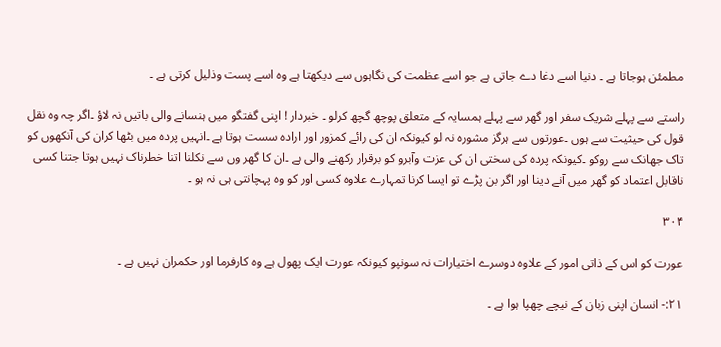مطمئن ہوجاتا ہے ۔ دنیا اسے دغا دے جاتی ہے جو اسے عظمت کی نگاہوں سے دیکھتا ہے وہ اسے پست وذلیل کرتی ہے ۔

راستے سے پہلے شریک سفر اور گھر سے پہلے ہمسایہ کے متعلق پوچھ گچھ کرلو ۔ خبردار ! اپنی گفتگو میں ہنسانے والی باتیں نہ لاؤ ۔اگر چہ وہ نقل قول کی حیثیت سے ہوں ۔عورتوں سے ہرگز مشورہ نہ لو کیونکہ ان کی رائے کمزور اور ارادہ سست ہوتا ہے ۔انہیں پردہ میں بٹھا کران کی آنکھوں کو تاک جھانک سے روکو ۔کیونکہ پردہ کی سختی ان کی عزت وآبرو کو برقرار رکھنے والی ہے ۔ان کا گھر وں سے نکلنا اتنا خطرناک نہیں ہوتا جتنا کسی ناقابل اعتماد کو گھر میں آنے دینا اور اگر بن پڑے تو ایسا کرنا تمہارے علاوہ کسی اور کو وہ پہچانتی ہی نہ ہو ۔

۳۰۴

عورت کو اس کے ذاتی امور کے علاوہ دوسرے اختیارات نہ سونپو کیونکہ عورت ایک پھول ہے وہ کارفرما اور حکمران نہیں ہے ۔

۲۱:- انسان اپنی زبان کے نیچے چھپا ہوا ہے ۔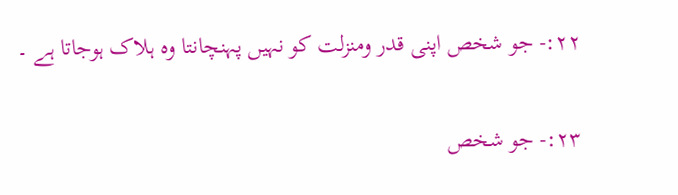۲۲:- جو شخص اپنی قدر ومنزلت کو نہیں پہنچانتا وہ ہلاک ہوجاتا ہے ۔

۲۳:- جو شخص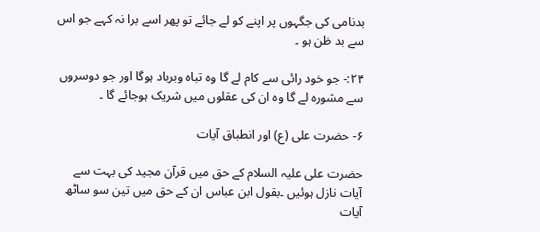بدنامی کی جگہوں پر اپنے کو لے جائے تو پھر اسے برا نہ کہے جو اس سے بد ظن ہو ۔

۲۴:- جو خود رائی سے کام لے گا وہ تباہ وبرباد ہوگا اور جو دوسروں سے مشورہ لے گا وہ ان کی عقلوں میں شریک ہوجائے گا ۔

۶- حضرت علی (ع) اور انطباق آیات

حضرت علی علیہ السلام کے حق میں قرآن مجید کی بہت سے آیات نازل ہوئیں ۔بقول ابن عباس ان کے حق میں تین سو ساٹھ آیات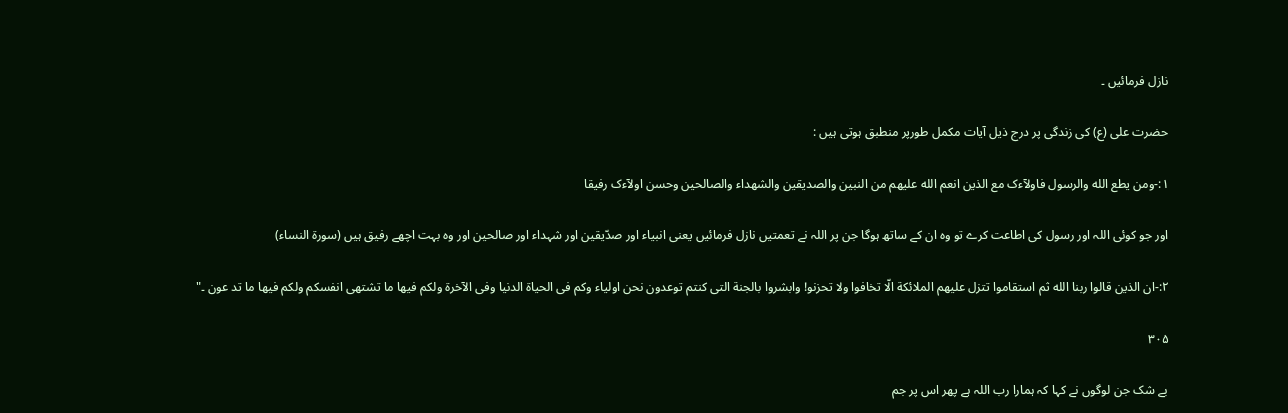نازل فرمائیں ۔

حضرت علی (ع) کی زندگی پر درج ذیل آیات مکمل طورپر منطبق ہوتی ہیں :

۱:-ومن یطع الله والرسول فاولآءک مع الذین انعم الله علیهم من النبین والصدیقین والشهداء والصالحین وحسن اولآءک رفیقا

اور جو کوئی اللہ اور رسول کی اطاعت کرے تو وہ ان کے ساتھ ہوگا جن پر اللہ نے تعمتیں نازل فرمائیں یعنی انبیاء اور صدّیقین اور شہداء اور صالحین اور وہ بہت اچھے رفیق ہیں (سورۃ النساء)

۲:-ان الذین قالوا ربنا الله ثم استقاموا تتزل علیهم الملائکة الّا تخافوا ولا تحزنو! وابشروا بالجنة التی کنتم توعدون نحن اولیاء وکم فی الحیاة الدنیا وفی الآخرة ولکم فیها ما تشتهی انفسکم ولکم فیها ما تد عون ۔"

۳۰۵

بے شک جن لوگوں نے کہا کہ ہمارا رب اللہ ہے پھر اس پر جم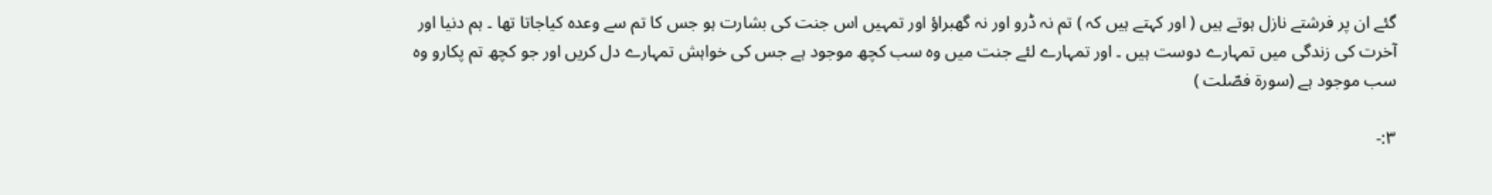گئے ان پر فرشتے نازل ہوتے ہیں ( اور کہتے ہیں کہ ) تم نہ ڈرو اور نہ گھبراؤ اور تمہیں اس جنت کی بشارت ہو جس کا تم سے وعدہ کیاجاتا تھا ۔ ہم دنیا اور آخرت کی زندگی میں تمہارے دوست ہیں ۔ اور تمہارے لئے جنت میں وہ سب کچھ موجود ہے جس کی خواہش تمہارے دل کریں اور جو کچھ تم پکارو وہ سب موجود ہے (سورۃ فصّلت )

۳:-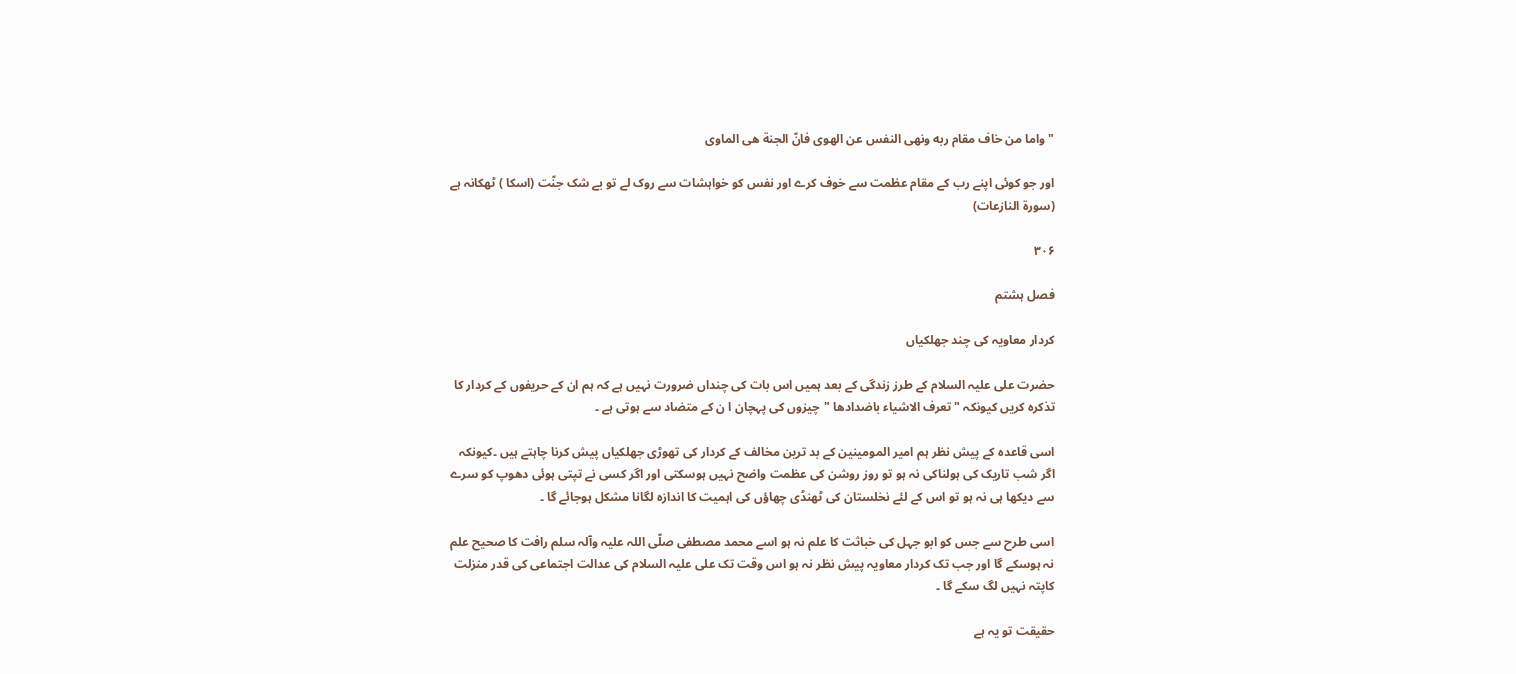"واما من خاف مقام ربه ونهی النفس عن الهوی فانّ الجنة هی الماوی

اور جو کوئی اپنے رب کے مقام عظمت سے خوف کرے اور نفس کو خواہشات سے روک لے تو بے شک جنّت (اسکا ) ٹھکانہ ہے (سورۃ النازعات)

۳۰۶

فصل ہشتم

کردار معاویہ کی چند جھلکیاں

حضرت علی علیہ السلام کے طرز زندگی کے بعد ہمیں اس بات کی چنداں ضرورت نہیں ہے کہ ہم ان کے حریفوں کے کردار کا تذکرہ کریں کیونکہ "تعرف الاشیاء باضدادھا "چیزوں کی پہچان ا ن کے متضاد سے ہوتی ہے ۔

اسی قاعدہ کے پیش نظر ہم امیر المومینین کے بد ترین مخالف کے کردار کی تھوڑی جھلکیاں پیش کرنا چاہتے ہیں ۔کیونکہ اگر شب تاریک کی ہولناکی نہ ہو تو روز روشن کی عظمت واضح نہیں ہوسکتی اور اگر کسی نے تپتی ہوئی دھوپ کو سرے سے دیکھا ہی نہ ہو تو اس کے لئے نخلستان کی ٹھنڈی چھاؤں کی اہمیت کا اندازہ لگانا مشکل ہوجائے گا ۔

اسی طرح سے جس کو ابو جہل کی خباثت کا علم نہ ہو اسے محمد مصطفی صلّی اللہ علیہ وآلہ سلم رافت کا صحیح علم نہ ہوسکے گا اور جب تک کردار معاویہ پیش نظر نہ ہو اس وقت تک علی علیہ السلام کی عدالت اجتماعی کی قدر منزلت کاپتہ نہیں لگ سکے گا ۔

حقیقت تو یہ ہے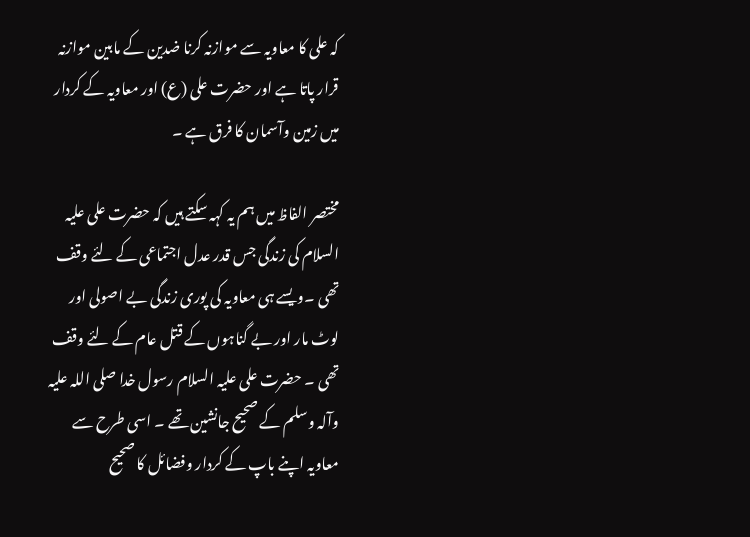کہ علی کا معاویہ سے موازنہ کرنا ضدین کے مابین موازنہ قرار پاتا ہے اور حضرت علی (ع) اور معاویہ کے کردار میں زمین وآسمان کا فرق ہے ۔

مختصر الفاظ میں ہم یہ کہہ سکتے ہیں کہ حضرت علی علیہ السلام کی زندگی جس قدر عدل اجتماعی کے لئے وقف تھی ۔ویسے ہی معاویہ کی پوری زندگی بے اصولی اور لوٹ مار اور بے گناہوں کے قتل عام کے لئے وقف تھی ۔ حضرت علی علیہ السلام رسول خدا صلی اللہ علیہ وآلہ وسلم کے صحیح جانشین تھے ۔ اسی طرح سے معاویہ اپنے باپ کے کردار وفضائل کا صحیح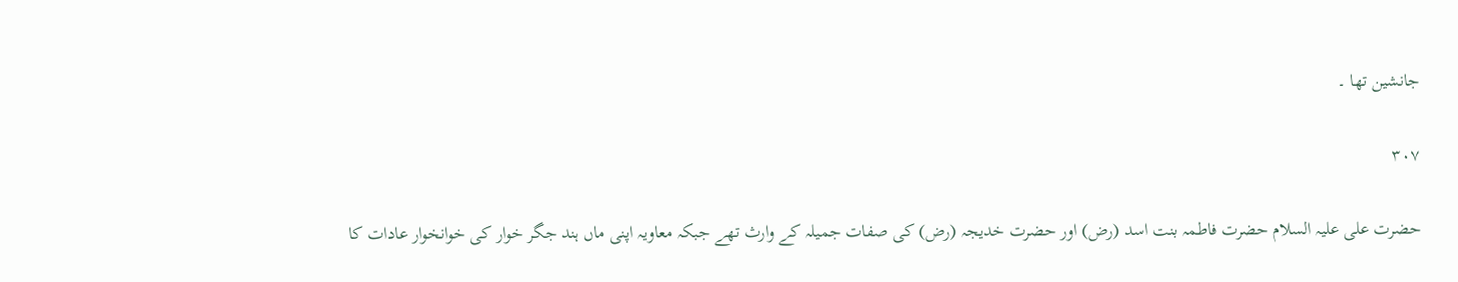جانشین تھا ۔

۳۰۷

حضرت علی علیہ السلام حضرت فاطمہ بنت اسد (رض) اور حضرت خدیجہ (رض) کی صفات جمیلہ کے وارث تھے جبکہ معاویہ اپنی ماں ہند جگر خوار کی خوانخوار عادات کا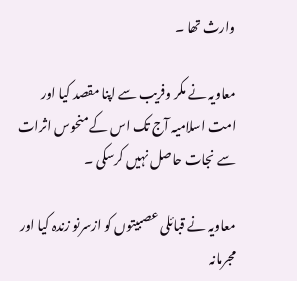وارث تھا ۔

معاویہ نے مکر وفریب سے اپنا مقصد کیا اور امت اسلامیہ آج تک اس کے منحوس اثرات سے نجات حاصل نہیں کرسکی ۔

معاویہ نے قبائلی عصبیتوں کو ازسرنو زندہ کیا اور مجرمانہ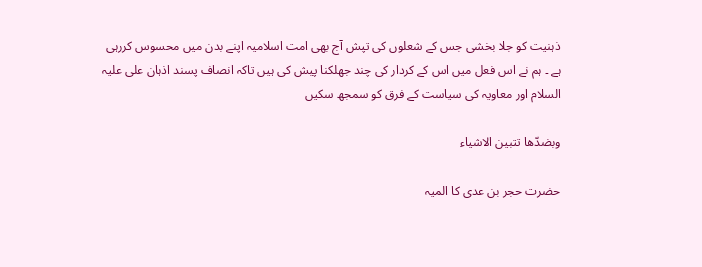ذہنیت کو جلا بخشی جس کے شعلوں کی تپش آج بھی امت اسلامیہ اپنے بدن میں محسوس کررہی ہے ۔ ہم نے اس فعل میں اس کے کردار کی چند جھلکنا پیش کی ہیں تاکہ انصاف پسند اذہان علی علیہ السلام اور معاویہ کی سیاست کے فرق کو سمجھ سکیں

وبضدّها تتبین الاشیاء

حضرت حجر بن عدی کا المیہ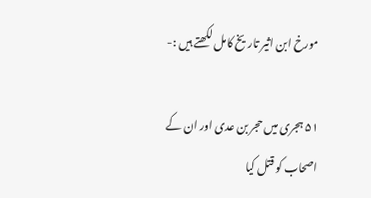مورخ ابن اثیر تاریخ کامل لکھتے ہیں :-

۵۱ ہجری میں حجر بن عدی اور ان کے اصحاب کو قتل کیا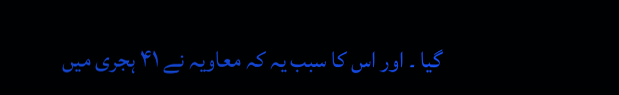گیا ۔ اور اس کا سبب یہ کہ معاویہ نے ۴۱ ہجری میں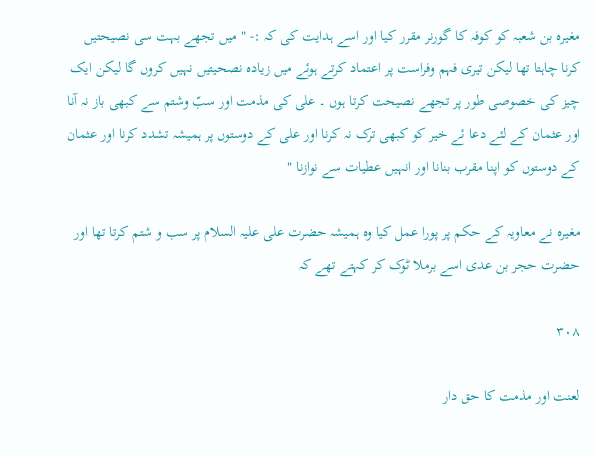مغیرہ بن شعبہ کو کوفہ کا گورنر مقرر کیا اور اسے ہدایت کی کہ :- " میں تجھے بہت سی نصیحتیں کرنا چاہتا تھا لیکن تیری فہم وفراست پر اعتماد کرتے ہوئے میں زیادہ نصحیتیں نہیں کروں گا لیکن ایک چیز کی خصوصی طور پر تجھے نصیحت کرتا ہوں ۔ علی کی مذمت اور سبّ وشتم سے کبھی باز نہ آنا اور عثمان کے لئے دعا ئے خیر کو کبھی ترک نہ کرنا اور علی کے دوستوں پر ہمیشہ تشدد کرنا اور عثمان کے دوستوں کو اپنا مقرب بنانا اور انہیں عطیات سے نوازنا "

مغیرہ نے معاویہ کے حکم پر پورا عمل کیا وہ ہمیشہ حضرت علی علیہ السلام پر سب و شتم کرتا تھا اور حضرت حجر بن عدی اسے برملا ٹوک کر کہتے تھے کہ

۳۰۸

لعنت اور مذمت کا حق دار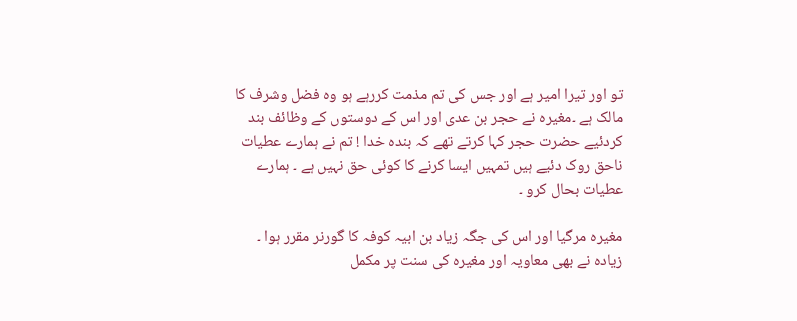تو اور تیرا امیر ہے اور جس کی تم مذمت کررہے ہو وہ فضل وشرف کا مالک ہے ۔مغیرہ نے حجر بن عدی اور اس کے دوستوں کے وظائف بند کردئیے حضرت حجر کہا کرتے تھے کہ بندہ خدا ! تم نے ہمارے عطیات ناحق روک دئیے ہیں تمہیں ایسا کرنے کا کوئی حق نہیں ہے ۔ ہمارے عطیات بحال کرو ۔

مغیرہ مرگیا اور اس کی جگہ زیاد بن ابیہ کوفہ کا گورنر مقرر ہوا ۔ زیادہ نے بھی معاویہ اور مغیرہ کی سنت پر مکمل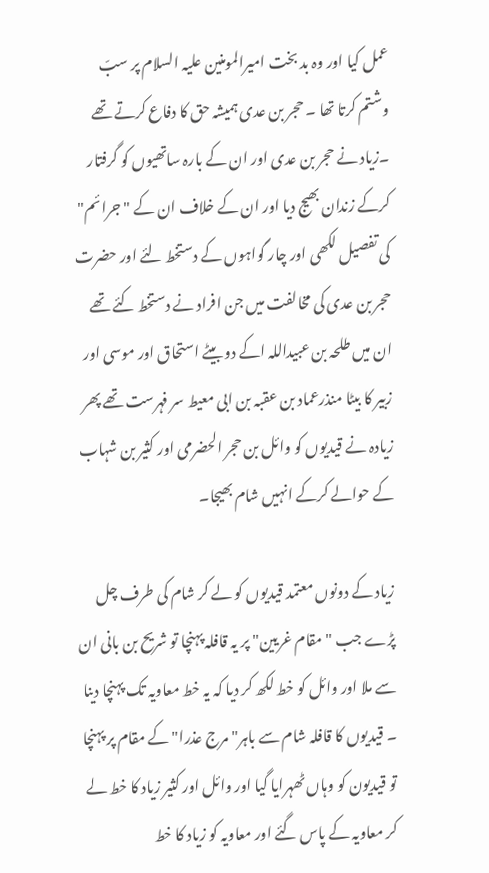عمل کیا اور وہ بد بخت امیرالمومنین علیہ السلام پر سبّ وشتم کرتا تھا ۔ حجر بن عدی ہمیشہ حق کا دفاع کرتے تھے ۔زیاد نے حجر بن عدی اور ان کے بارہ ساتھیوں کو گرفتار کرکے زندان بھیج دیا اور ان کے خلاف ان کے "جرائم" کی تفصیل لکھی اور چار گواہوں کے دستخط لئے اور حضرت حجر بن عدی کی مخالفت میں جن افراد نے دستخط کئے تھے ان میں طلحہ بن عبیداللہ اکے دو بیٹے استحاق اور موسی اور زبیر کا بیٹا منذرعماد بن عقبہ بن ابی معیط سر فہرست تھے پھر زیادہ نے قیدیوں کو وائل بن حجر الحضرمی اور کثیر بن شہاب کے حوالے کرکے انہیں شام بھیجا۔

زیاد کے دونوں معتمد قیدیوں کو لے کر شام کی طرف چل پڑے جب "مقام غریین" پر یہ قافلہ پہنچا تو شریح بن بانی ان سے ملا اور وائل کو خط لکھ کر دیا کہ یہ خط معاویہ تک پہنچا دینا ۔ قیدیوں کا قافلہ شام سے باہر" مرج عذرا" کے مقام پر پہنچا تو قیدیون کو وہاں ٹھہرایا گیا اور وائل اور کثیر زیاد کا خط لے کر معاویہ کے پاس گئے اور معاویہ کو زیاد کا خط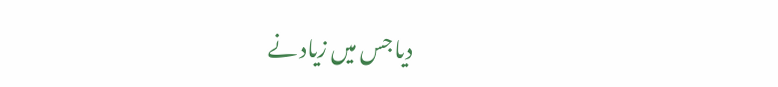دیا جس میں زیاد نے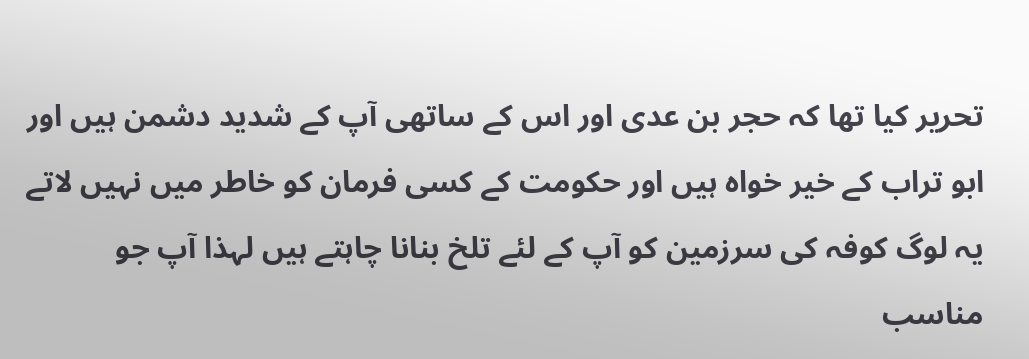تحریر کیا تھا کہ حجر بن عدی اور اس کے ساتھی آپ کے شدید دشمن ہیں اور ابو تراب کے خیر خواہ ہیں اور حکومت کے کسی فرمان کو خاطر میں نہیں لاتے یہ لوگ کوفہ کی سرزمین کو آپ کے لئے تلخ بنانا چاہتے ہیں لہذا آپ جو مناسب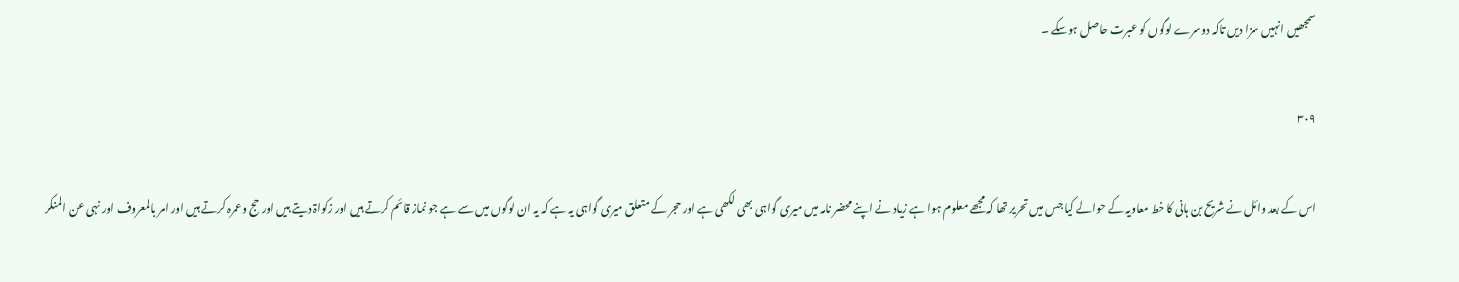سمجھیں انہیں سزا دیں تاکہ دوسرے لوگوں کو عبرت حاصل ہوسکے ۔

۳۰۹

اس کے بعد وائل نے شریح بن ہانی کا خط معاویہ کے حوالے کیا جس میں تحریر تھا کہ مجھے معلوم ہوا ہے زیاد نے اپنے محضر نامہ میں میری گواہی بھی لکھی ہے اور حجر کے متعلق میری گواہی یہ ہے کہ یہ ان لوگوں میں سے ہے جو نماز قائم کرتے ہیں اور زکواۃ دیتے ہیں اور حج وعمرہ کرتے ہیں اور امر بالمعروف اور نہی عن المنکر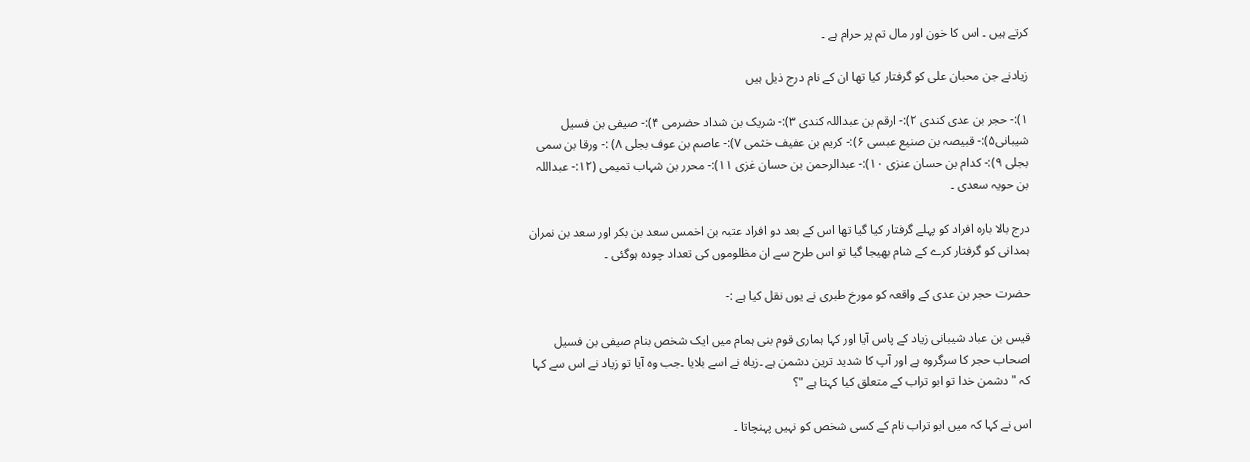کرتے ہیں ۔ اس کا خون اور مال تم پر حرام ہے ۔

زیادنے جن محبان علی کو گرفتار کیا تھا ان کے نام درج ذیل ہیں

۱):- حجر بن عدی کندی ۲):- ارقم بن عبداللہ کندی ۳):- شریک بن شداد حضرمی ۴):- صیفی بن فسیل شیبانی۵):- قبیصہ بن صنیع عبسی ۶):- کریم بن عفیف خثمی ۷):- عاصم بن عوف بجلی ۸) :- ورقا بن سمی بجلی ۹):- کدام بن حسان عنزی ۱۰):- عبدالرحمن بن حسان غزی ۱۱):- محرر بن شہاب تمیمی (۱۲:- عبداللہ بن حویہ سعدی ۔

درج بالا بارہ افراد کو پہلے گرفتار کیا گیا تھا اس کے بعد دو افراد عتبہ بن اخمس سعد بن بکر اور سعد بن نمران ہمدانی کو گرفتار کرے کے شام بھیجا گیا تو اس طرح سے ان مظلوموں کی تعداد چودہ ہوگئی ۔

حضرت حجر بن عدی کے واقعہ کو مورخ طبری نے یوں نقل کیا ہے :-

قیس بن عباد شیبانی زیاد کے پاس آیا اور کہا ہماری قوم بنی ہمام میں ایک شخص بنام صیفی بن فسیل اصحاب حجر کا سرگروہ ہے اور آپ کا شدید ترین دشمن ہے ۔زیاہ نے اسے بلایا ۔جب وہ آیا تو زیاد نے اس سے کہا کہ "دشمن خدا تو ابو تراب کے متعلق کیا کہتا ہے "؟

اس نے کہا کہ میں ابو تراب نام کے کسی شخص کو نہیں پہنچاتا ۔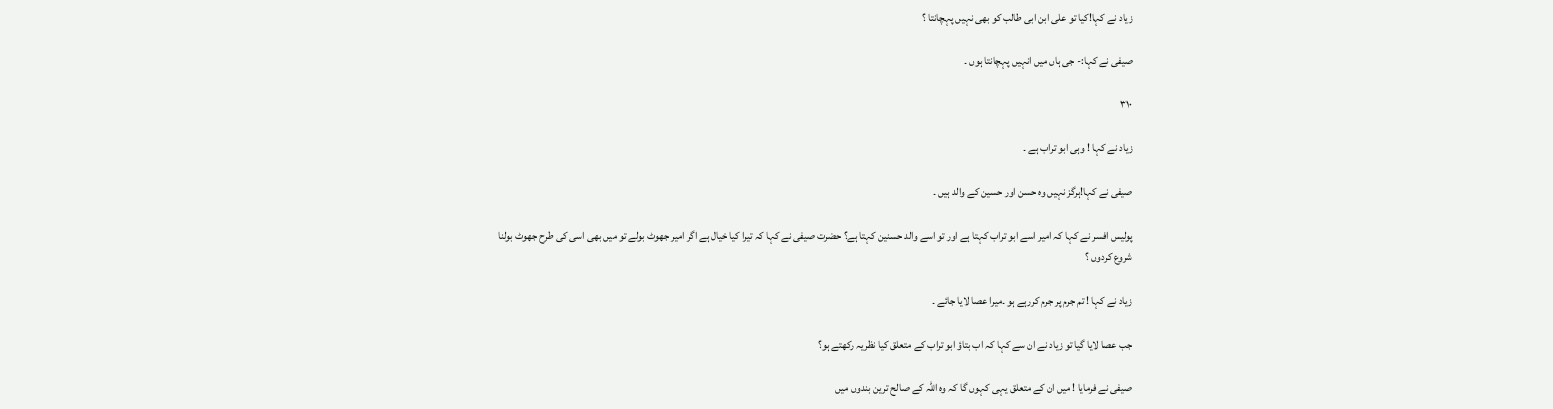زیاد نے کہا!کیا تو علی ابن ابی طالب کو بھی نہیں پہچانتا ؟

صیفی نے کہا:- جی ہاں میں انہیں پہچانتا ہوں ۔

۳۱۰

زیاد نے کہا ! وہی ابو تراب ہے ۔

صیفی نے کہا!ہرگز نہیں وہ حسن اور حسین کے والد ہیں ۔

پولیس افسر نے کہا کہ امیر اسے ابو تراب کہتا ہے اور تو اسے والد حسنین کہتا ہے؟ حضرت صیفی نے کہا کہ تیرا کیا خیال ہے اگر امیر جھوٹ بولے تو میں بھی اسی کی طرح جھوٹ بولنا شروع کردوں ؟

زیاد نے کہا ! تم جرم پر جرم کررہے ہو ۔میرا عصا لایا جائے ۔

جب عصا لایا گیا تو زیاد نے ان سے کہا کہ اب بتاؤ ابو تراب کے متعلق کیا نظریہ رکھتے ہو؟

صیفی نے فرمایا ! میں ان کے متعلق یہی کہوں گا کہ وہ اللہ کے صالح ترین بندوں میں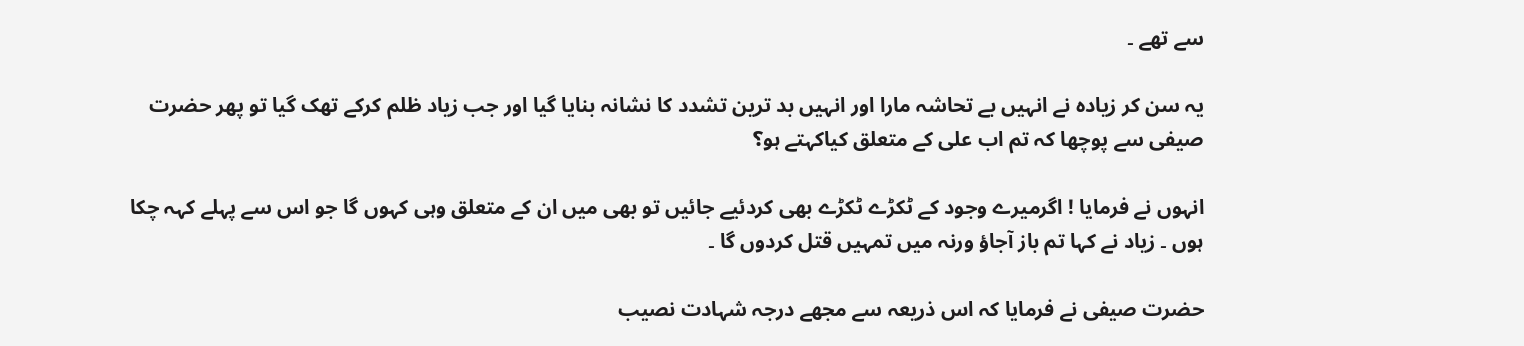سے تھے ۔

یہ سن کر زیادہ نے انہیں بے تحاشہ مارا اور انہیں بد ترین تشدد کا نشانہ بنایا گیا اور جب زیاد ظلم کرکے تھک گیا تو پھر حضرت صیفی سے پوچھا کہ تم اب علی کے متعلق کیاکہتے ہو؟

انہوں نے فرمایا ! اگرمیرے وجود کے ٹکڑے ٹکڑے بھی کردئیے جائیں تو بھی میں ان کے متعلق وہی کہوں گا جو اس سے پہلے کہہ چکا ہوں ۔ زیاد نے کہا تم باز آجاؤ ورنہ میں تمہیں قتل کردوں گا ۔

حضرت صیفی نے فرمایا کہ اس ذریعہ سے مجھے درجہ شہادت نصیب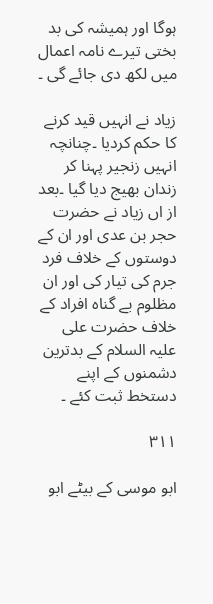ہوگا اور ہمیشہ کی بد بختی تیرے نامہ اعمال میں لکھ دی جائے گی ۔

زیاد نے انہیں قید کرنے کا حکم کردیا ۔چنانچہ انہیں زنجیر پہنا کر زندان بھیج دیا گیا ۔بعد از اں زیاد نے حضرت حجر بن عدی اور ان کے دوستوں کے خلاف فرد جرم کی تیار کی اور ان مظلوم بے گناہ افراد کے خلاف حضرت علی علیہ السلام کے بدترین دشمنوں کے اپنے دستخط ثبت کئے ۔

۳۱۱

ابو موسی کے بیٹے ابو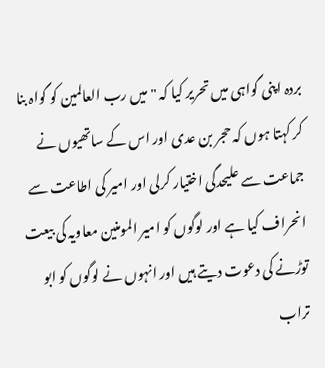بردہ اپنی گواہی میں تحریر کیا کہ " میں رب العالمین کو گواہ بنا کر کہتا ہوں کہ حجر بن عدی اور اس کے ساتھیوں نے جماعت سے علیحدگی اختیار کرلی اور امیر کی اطاعت سے انحراف کیا ہے اور لوگوں کو امیر المومنین معاویہ کی بیعت توڑنے کی دعوت دیتے ہیں اور انہوں نے لوگوں کو ابو تراب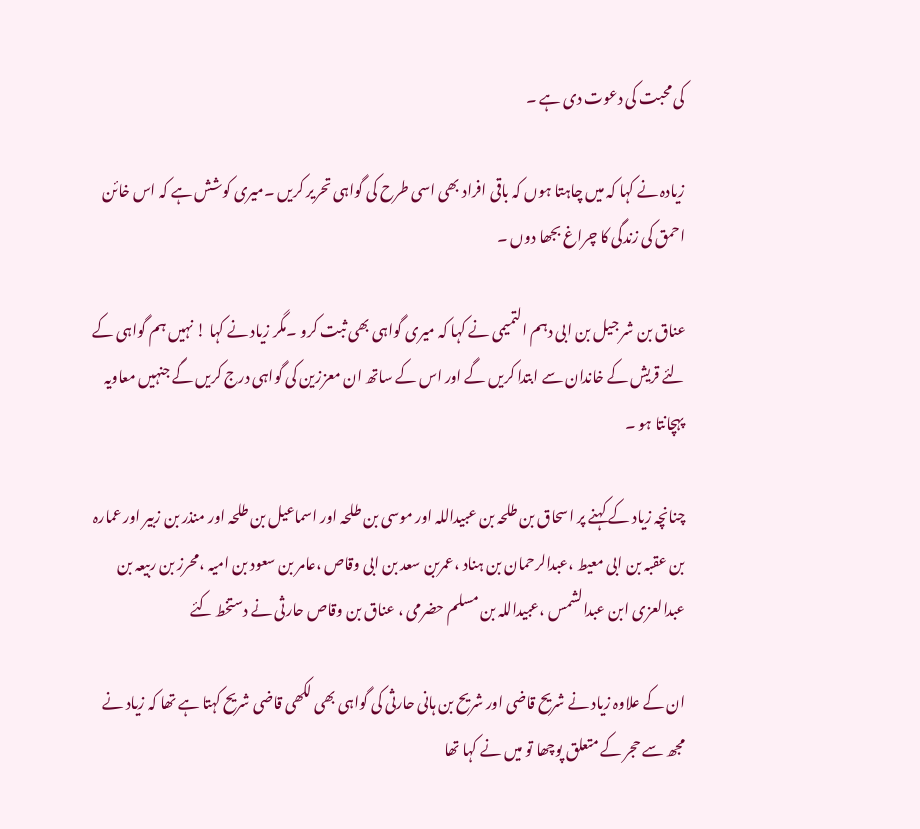کی محبت کی دعوت دی ہے ۔

زیادہ نے کہا کہ میں چاہتا ہوں کہ باقی افراد بھی اسی طرح کی گواہی تحریر کریں ۔میری کوشش ہے کہ اس خائن احمق کی زندگی کا چراغ بجھا دوں ۔

عناق بن شر جیل بن ابی دہم التمیمی نے کہا کہ میری گواہی بھی ثبت کرو ۔مگر زیاد نے کہا ! نہیں ہم گواہی کے لئے قریش کے خاندان سے ابتدا کریں گے اور اس کے ساتھ ان معززین کی گواہی درج کریں گے جنہیں معاویہ پہچانتا ہو ۔

چنانچہ زیاد کے کہنے پر اسحاق بن طلحہ بن عبیداللہ اور موسی بن طلحہ اور اسماعیل بن طلحہ اور منذر بن زبیر اور عمارہ بن عقبہ بن ابی معیط ،عبدالرحمان بن ہناد ،عمربن سعد بن ابی وقاص ،عامر بن سعود بن امیہ ،محرز بن ربیعہ بن عبدالعزی ابن عبدالشمس ،عبیداللہ بن مسلم حضرمی ، عناق بن وقاص حارثی نے دستخط کئے

ان کے علاوہ زیاد نے شریح قاضی اور شریح بن ہانی حارثی کی گواہی بھی لکھی قاضی شریح کہتا ہے تھا کہ زیاد نے مجھ سے حجر کے متعلق پوچھا تو میں نے کہا تھا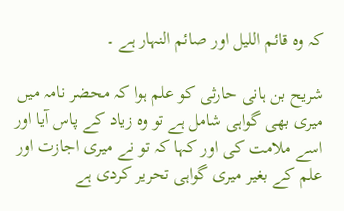کہ وہ قائم اللیل اور صائم النہار ہے ۔

شریح بن ہانی حارثی کو علم ہوا کہ محضر نامہ میں میری بھی گواہی شامل ہے تو وہ زیاد کے پاس آیا اور اسے ملامت کی اور کہا کہ تو نے میری اجازت اور علم کے بغیر میری گواہی تحریر کردی ہے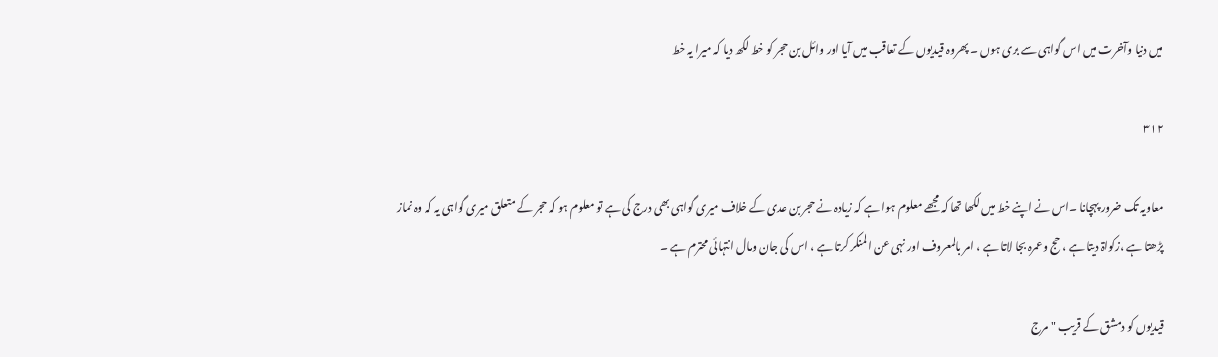میں دنیا وآخرت میں اس گواہی سے بری ہوں ۔ پھروہ قیدیوں کے تعاقب میں آیا اور وائل بن حجر کو خط لکھ دیا کہ میرا یہ خط

۳۱۲

معاویہ تک ضرور پہچانا ۔اس نے اپنے خط میں لکھا تھا کہ مجھے معلوم ہوا ہے کہ زیادہ نے حجر بن عدی کے خلاف میری گواہی بھی درج کی ہے تو معلوم ہو کہ حجر کے متعلق میری گواہی یہ کہ وہ نماز پڑھتا ہے ،زکواۃ دیتا ہے ، حج وعمرہ بجا لاتا ہے ، امر بالمعروف اور نہی عن المنکر کرتا ہے ، اس کی جان ومال انتہائی محترم ہے ۔

قیدیوں کو دمشق کے قریب "مرج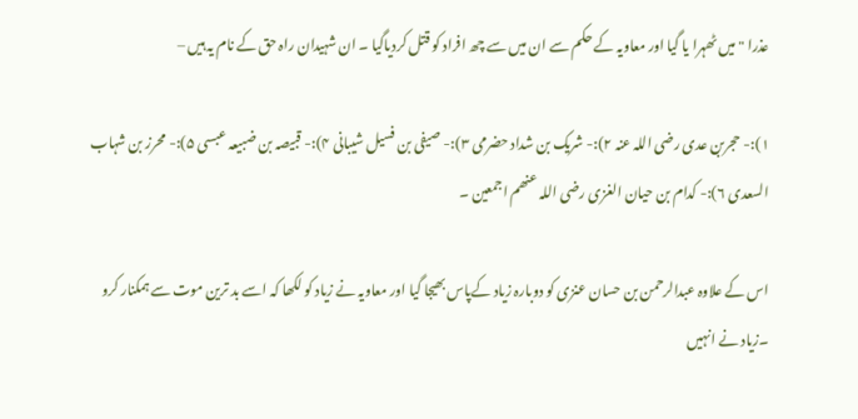عذرا " میں ٹھہرا یا گیا اور معاویہ کے حکم سے ان میں سے چھ افراد کو قتل کردیاگیا ۔ ان شہیدان راہ حق کے نام یہ ہیں –

۱):- حجربن عدی رضی اللہ عنہ ۲):- شریک بن شداد حضرمی ۳):- صیفی بن فسیل شیبانی ۴):- قبیصہ بن ضبیعہ عبسی ۵):- محرز بن شہاب السعدی ۶):- کدام بن حیان الغزی رضی اللہ عنھم اجمعین ۔

اس کے علاوہ عبدالرحمن بن حسان عنزی کو دوبارہ زیاد کےپاس بھیجا گیا اور معاویہ نے زیاد کو لکھا کہ اسے بد ترین موت سے ہمکنار کرو ۔زیاد نے انہیں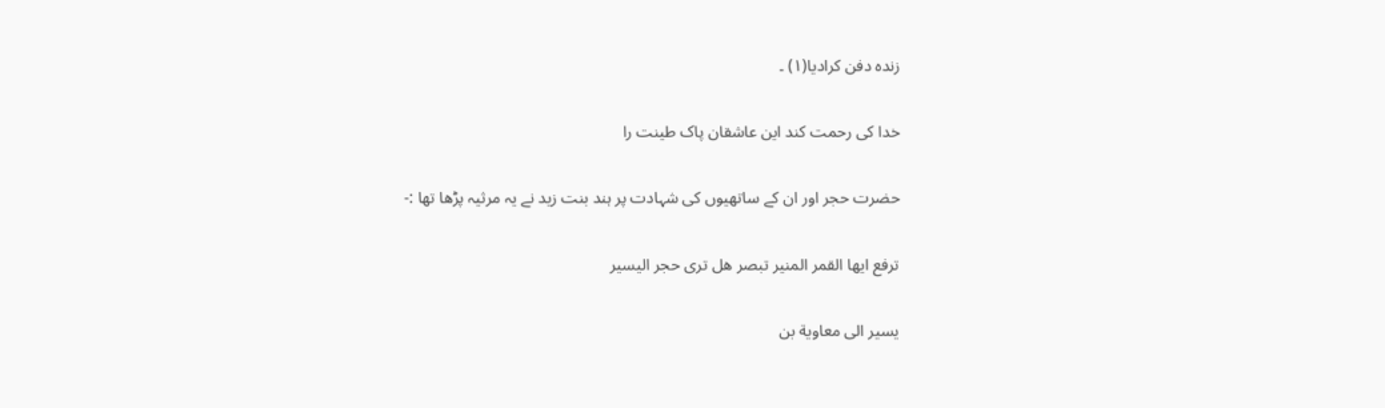زندہ دفن کرادیا(۱) ۔

خدا کی رحمت کند این عاشقان پاک طینت را

حضرت حجر اور ان کے ساتھیوں کی شہادت پر ہند بنت زید نے یہ مرثیہ پڑھا تھا :-

ترفع ایها القمر المنیر تبصر هل تری حجر الیسیر

یسیر الی معاویة بن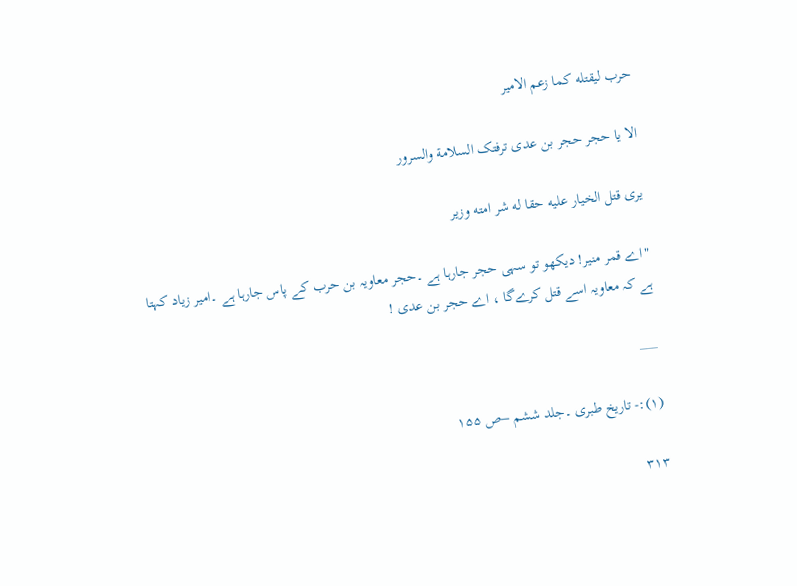حرب لیقتله کما زعم الامیر

الا یا حجر حجر بن عدی ترفتک السلامة والسرور

یری قتل الخیار علیه حقا له شر امته وزیر

"اے قمر منیر! دیکھو تو سہی حجر جارہا ہے ۔حجر معاویہ بن حرب کے پاس جارہا ہے ۔امیر زیاد کہتا ہے کہ معاویہ اسے قتل کرےگا ، اے حجر بن عدی !

___

(۱):- تاریخ طبری ۔جلد ششم –ص ۱۵۵

۳۱۳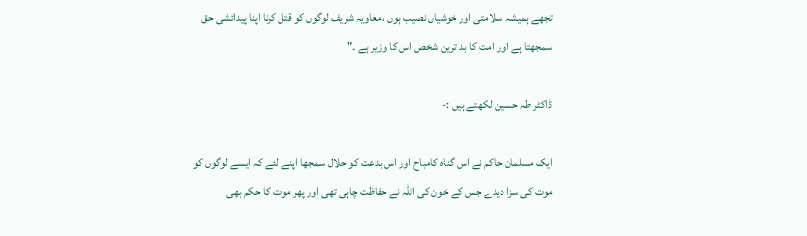تجھے ہمیشہ سلامتی اور خوشیاں نصیب ہوں ،معاویہ شریف لوگوں کو قتل کرنا اپنا پیدائشی حق سمجھتا ہے اور امت کا بد ترین شخص اس کا وزیر ہے ۔"

ڈاکٹر طہ حسین لکھتے ہیں :-

ایک مسلمان حاکم نے اس گناہ کامباح اور اس بدعت کو حلال سمجھا اپنے لئے کہ ایسے لوگوں کو موت کی سزا دیدے جس کے خون کی اللہ نے حفاظت چاہی تھی اور پھر موت کا حکم بھی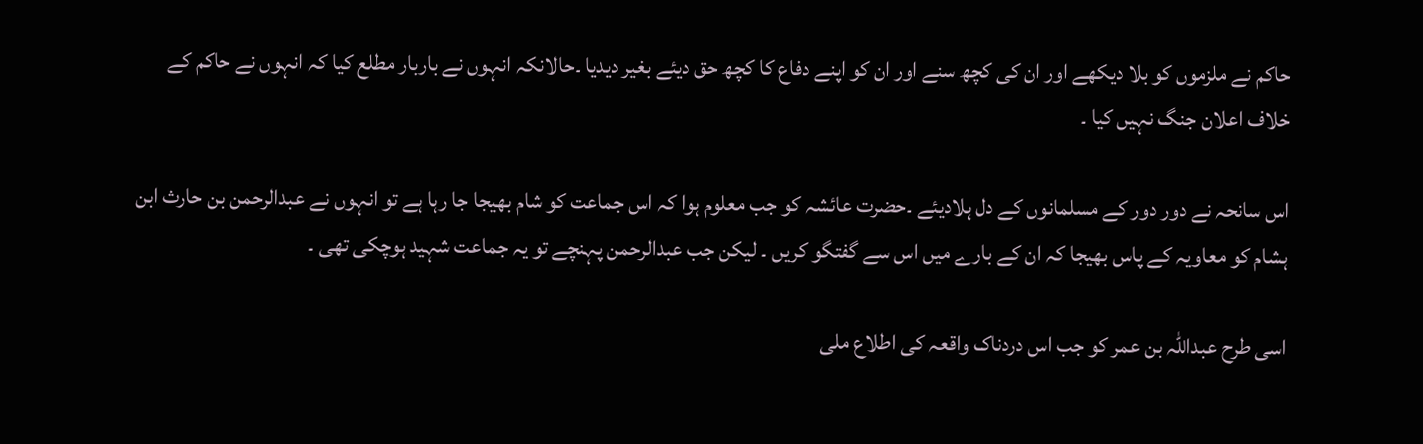حاکم نے ملزموں کو بلا دیکھے اور ان کی کچھ سنے اور ان کو اپنے دفاع کا کچھ حق دیئے بغیر دیدیا ۔حالانکہ انہوں نے باربار مطلع کیا کہ انہوں نے حاکم کے خلاف اعلان جنگ نہیں کیا ۔

اس سانحہ نے دور دور کے مسلمانوں کے دل ہلادیئے ۔حضرت عائشہ کو جب معلوم ہوا کہ اس جماعت کو شام بھیجا جا رہا ہے تو انہوں نے عبدالرحمن بن حارث ابن ہشام کو معاویہ کے پاس بھیجا کہ ان کے بارے میں اس سے گفتگو کریں ۔ لیکن جب عبدالرحمن پہنچے تو یہ جماعت شہید ہوچکی تھی ۔

اسی طرح عبداللہ بن عمر کو جب اس دردناک واقعہ کی اطلاع ملی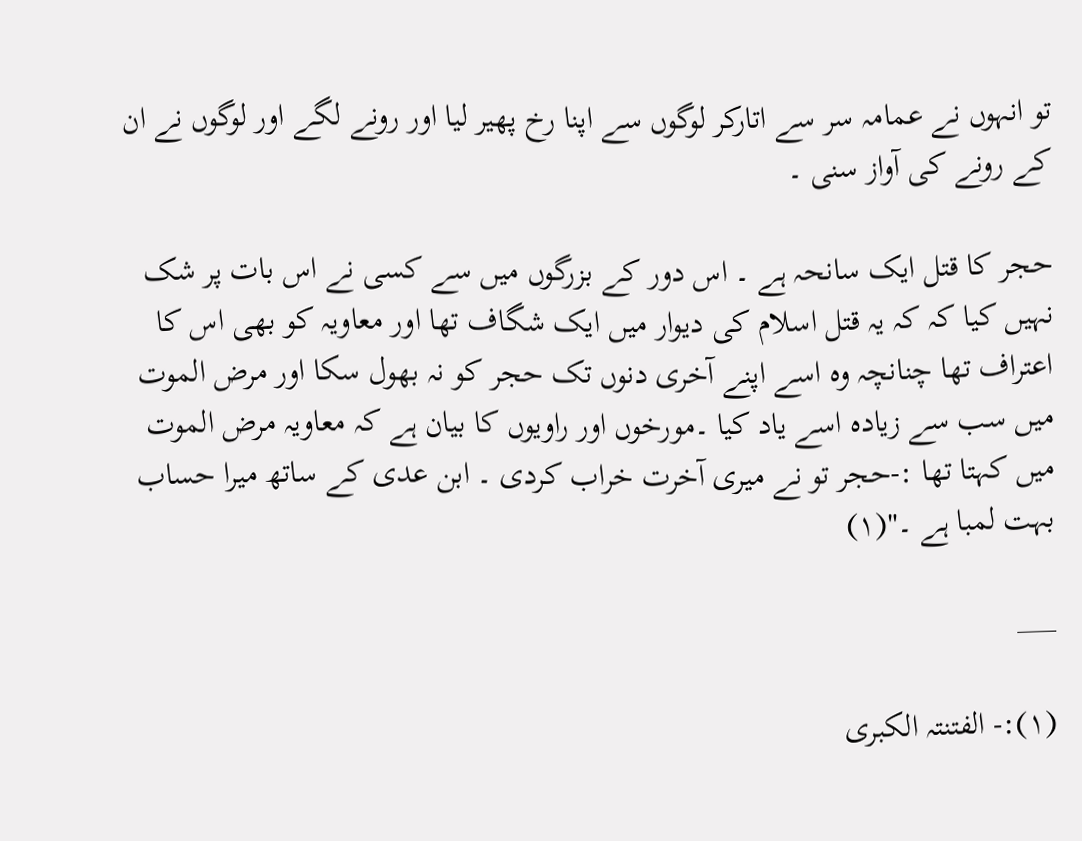تو انہوں نے عمامہ سر سے اتارکر لوگوں سے اپنا رخ پھیر لیا اور رونے لگے اور لوگوں نے ان کے رونے کی آواز سنی ۔

حجر کا قتل ایک سانحہ ہے ۔ اس دور کے بزرگوں میں سے کسی نے اس بات پر شک نہیں کیا کہ کہ یہ قتل اسلام کی دیوار میں ایک شگاف تھا اور معاویہ کو بھی اس کا اعتراف تھا چنانچہ وہ اسے اپنے آخری دنوں تک حجر کو نہ بھول سکا اور مرض الموت میں سب سے زیادہ اسے یاد کیا ۔مورخوں اور راویوں کا بیان ہے کہ معاویہ مرض الموت میں کہتا تھا :-حجر تو نے میری آخرت خراب کردی ۔ ابن عدی کے ساتھ میرا حساب بہت لمبا ہے ۔"(۱)

___

(۱):- الفتنتہ الکبری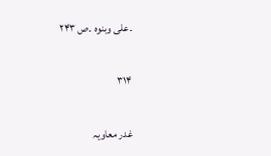۔علی وبنوہ ۔ص ۲۴۳

۳۱۴

غدر معاویہ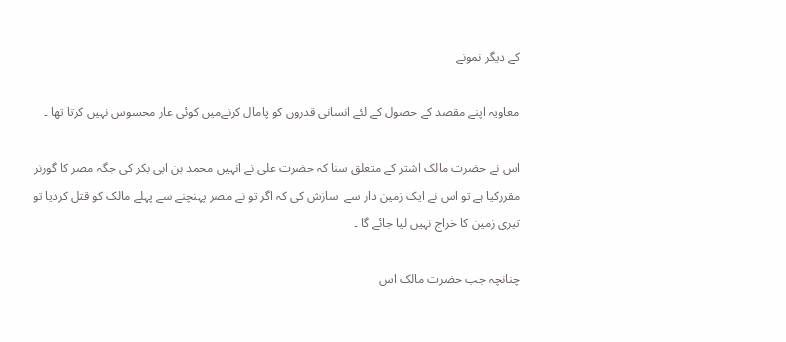کے دیگر نمونے

معاویہ اپنے مقصد کے حصول کے لئے انسانی قدروں کو پامال کرنےمیں کوئی عار محسوس نہیں کرتا تھا ۔

اس نے حضرت مالک اشتر کے متعلق سنا کہ حضرت علی نے انہیں محمد بن ابی بکر کی جگہ مصر کا گورنر مقررکیا ہے تو اس نے ایک زمین دار سے  سازش کی کہ اگر تو نے مصر پہنچنے سے پہلے مالک کو قتل کردیا تو تیری زمین کا خراج نہیں لیا جائے گا ۔

چنانچہ جب حضرت مالک اس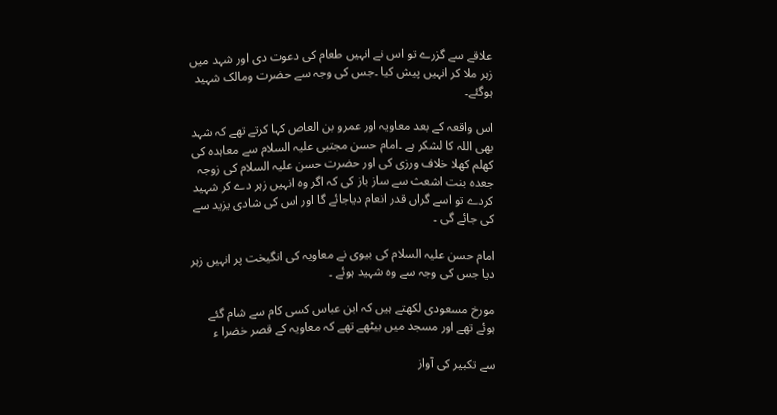علاقے سے گزرے تو اس نے انہیں طعام کی دعوت دی اور شہد میں زہر ملا کر انہیں پیش کیا ۔جس کی وجہ سے حضرت ومالک شہید ہوگئے۔

اس واقعہ کے بعد معاویہ اور عمرو بن العاص کہا کرتے تھے کہ شہد بھی اللہ کا لشکر ہے ۔امام حسن مجتبی علیہ السلام سے معاہدہ کی کھلم کھلا خلاف ورزی کی اور حضرت حسن علیہ السلام کی زوجہ جعدہ بنت اشعث سے ساز باز کی کہ اگر وہ انہیں زہر دے کر شہید کردے تو اسے گراں قدر انعام دیاجائے گا اور اس کی شادی یزید سے کی جائے گی ۔

امام حسن علیہ السلام کی بیوی نے معاویہ کی انگیخت پر انہیں زہر دیا جس کی وجہ سے وہ شہید ہوئے ۔

مورخ مسعودی لکھتے ہیں کہ ابن عباس کسی کام سے شام گئے ہوئے تھے اور مسجد میں بیٹھے تھے کہ معاویہ کے قصر خضرا ء

سے تکبیر کی آواز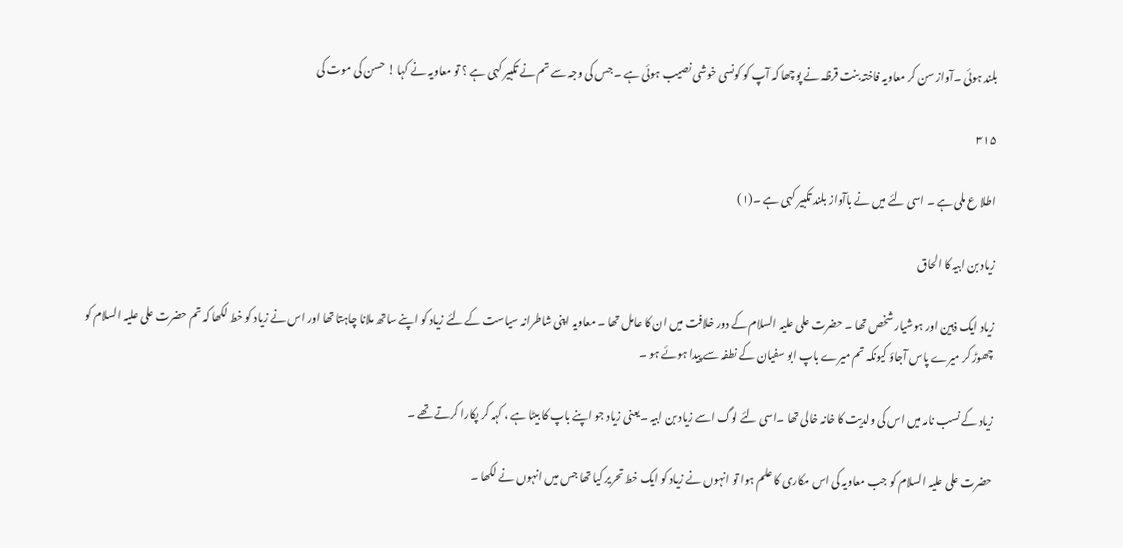بلند ہوئی ۔آواز سن کر معاویہ فاختہ بنت قرظہ نے پوچھا کہ آپ کو کونسی خوشی نصیب ہوئی ہے ۔ جس کی وجہ سے تم نے تکبیر کہی ہے ؟ تو معاویہ نے کہا ! حسن کی موت کی

۳۱۵

اطلا ع ملی ہے ۔ اسی لئے میں نے باآواز بلند تکبیر کہی ہے ۔(۱)

زیاد بن ابیہ کا الحاق

زیاد ایک ذہین اور ہوشیار شخص تھا ۔ حضرت علی علیہ السلام کے دور خلافت میں ان کا عامل تھا ۔ معاویہ اپنی شاطرانہ سیاست کے لئے زیاد کو اپنے ساتھ ملانا چاہتا تھا اور اس نے زیاد کو خط لکھا کہ تم حضرت علی علیہ السلام کو چھوڑ کر میرے پاس آجاؤ کیونکہ تم میرے باپ ابو سفیان کے نطفہ سے پیدا ہوئے ہو ۔

زیاد کے نسب نامہ میں اس کی ولدیت کا خانہ خالی تھا ۔اسی لئے لوگ اسے زیاد بن ابیہ ۔یعنی زیاد جو اپنے باپ کا بیٹا ہے ، کہہ کر پکارا کرتے تھے ۔

حضرت علی علیہ السلام کو جب معاویہ کی اس مکاری کا علم ہوا تو انہوں نے زیاد کو ایک خط تحریر کیا تھا جس میں انہوں نے لکھا ۔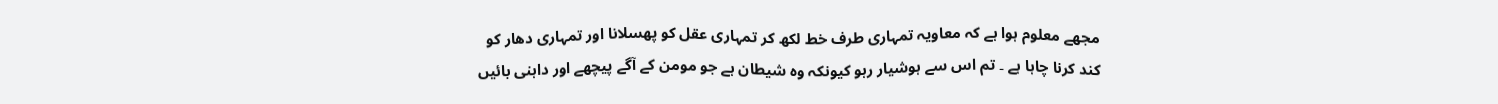مجھے معلوم ہوا ہے کہ معاویہ تمہاری طرف خط لکھ کر تمہاری عقل کو پھسلانا اور تمہاری دھار کو کند کرنا چاہا ہے ۔ تم اس سے ہوشیار رہو کیونکہ وہ شیطان ہے جو مومن کے آگے پیچھے اور داہنی بائیں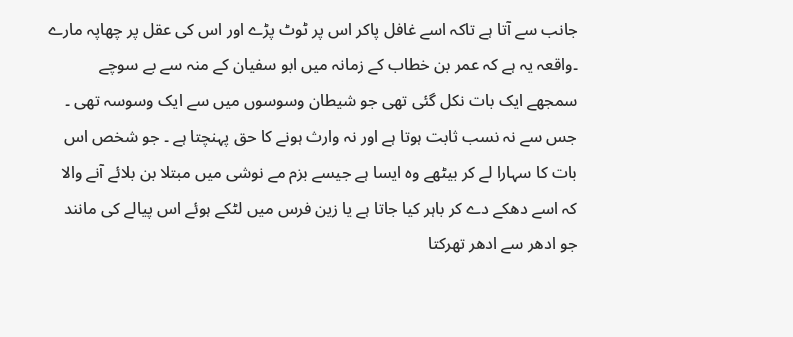جانب سے آتا ہے تاکہ اسے غافل پاکر اس پر ٹوٹ پڑے اور اس کی عقل پر چھاپہ مارے ۔واقعہ یہ ہے کہ عمر بن خطاب کے زمانہ میں ابو سفیان کے منہ سے بے سوچے سمجھے ایک بات نکل گئی تھی جو شیطان وسوسوں میں سے ایک وسوسہ تھی ۔ جس سے نہ نسب ثابت ہوتا ہے اور نہ وارث ہونے کا حق پہنچتا ہے ۔ جو شخص اس بات کا سہارا لے کر بیٹھے وہ ایسا ہے جیسے بزم مے نوشی میں مبتلا بن بلائے آنے والا کہ اسے دھکے دے کر باہر کیا جاتا ہے یا زین فرس میں لٹکے ہوئے اس پیالے کی مانند جو ادھر سے ادھر تھرکتا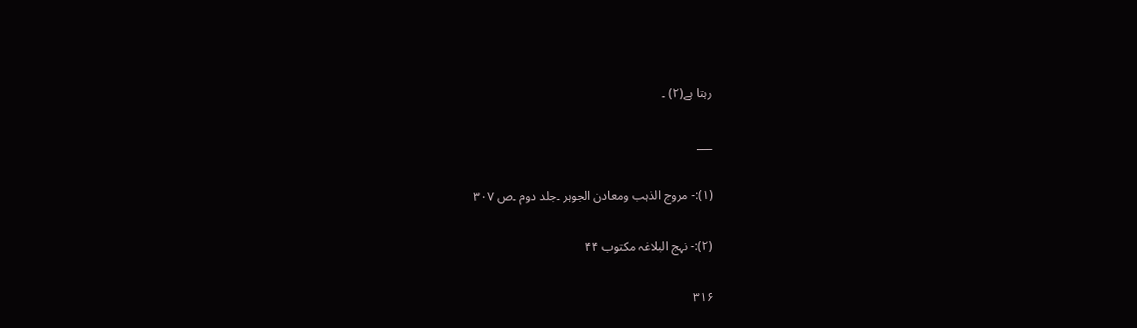رہتا ہے(۲) ۔

___

(۱):- مروج الذہب ومعادن الجوہر ۔جلد دوم ۔ص ۳۰۷

(۲):- نہج البلاغہ مکتوب ۴۴

۳۱۶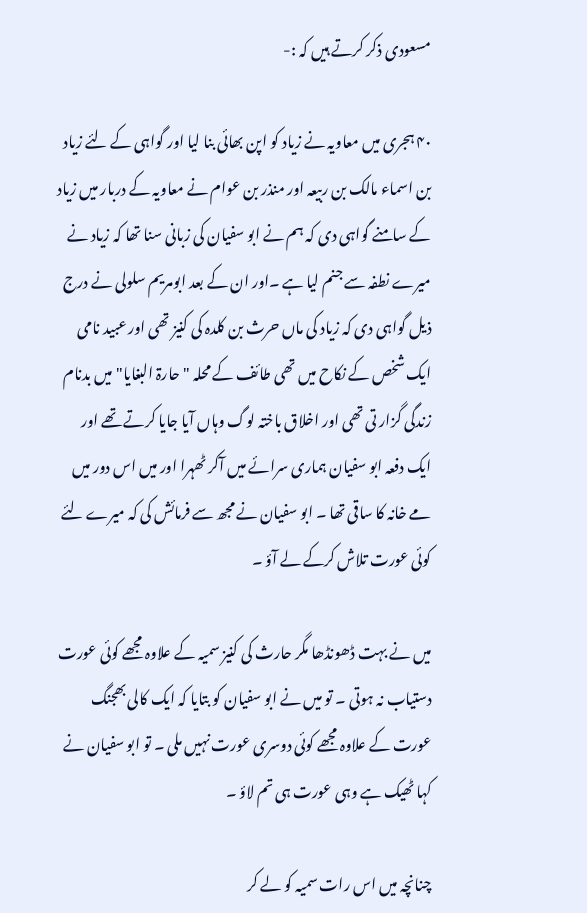مسعودی ذکر کرتے ہیں کہ :-

۴۰ ہجری میں معاویہ نے زیاد کو اپن بھائی بنا لیا اور گواہی کے لئے زیاد بن اسماء مالک بن ربیعہ اور منذر بن عوام نے معاویہ کے دربار میں زیاد کے سامنے گواہی دی کہ ہم نے ابو سفیان کی زبانی سنا تھا کہ زیاد نے میرے نطفہ سے جنم لیا ہے ۔اور ان کے بعد ابومریم سلولی نے درج ذیل گواہی دی کہ زیاد کی ماں حرث بن کلدہ کی کنیز تھی اور عبید نامی ایک شخص کے نکاح میں تھی طائف کے محلہ "حارۃ البغایا" میں بدنام زندگی گزار تی تھی اور اخلاق باختہ لوگ وہاں آیا جایا کرتے تھے اور ایک دفعہ ابو سفیان ہماری سرائے میں آکر ٹھہرا اور میں اس دور میں مے خانہ کا ساقی تھا ۔ ابو سفیان نے مجھ سے فرمائش کی کہ میرے لئے کوئی عورت تلاش کرکے لے آؤ ۔

میں نے بہت ڈھونڈھا مگر حارث کی کنیز سمیہ کے علاوہ مجھے کوئی عورت دستیاب نہ ہوتی ۔ تو میں نے ابو سفیان کو بتایا کہ ایک کالی بھجنگ عورت کے علاوہ مجھے کوئی دوسری عورت نہیں ملی ۔ تو ابو سفیان نے کہا ٹھیک ہے وہی عورت ہی تم لاؤ ۔

چنانچہ میں اس رات سمیہ کو لے کر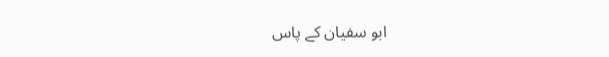ابو سفیان کے پاس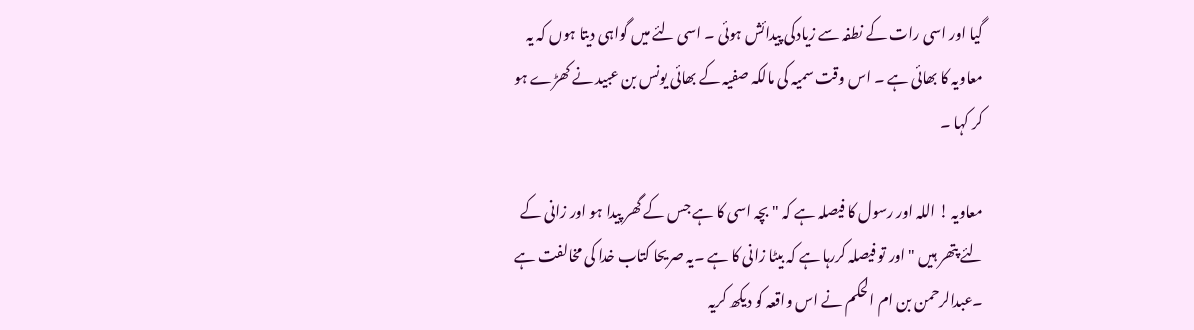گیا اور اسی رات کے نطفہ سے زیادکی پیدائش ہوئی ۔ اسی لئے میں گواہی دیتا ہوں کہ یہ معاویہ کا بھائی ہے ۔ اس وقت سمیہ کی مالکہ صفیہ کے بھائی یونس بن عبید نے کھڑے ہو کر کہا ۔

معاویہ ! اللہ اور رسول کا فیصلہ ہے کہ " بچہ اسی کا ہے جس کے گھر پیدا ہو اور زانی کے لئے پتھر ہیں " اور تو فیصلہ کررہا ہے کہ بیٹا زانی کا ہے ۔یہ صریحا کتاب خدا کی مخالفت ہے ۔عبدالرحمن بن ام الحکم نے اس واقعہ کو دیکھ کریہ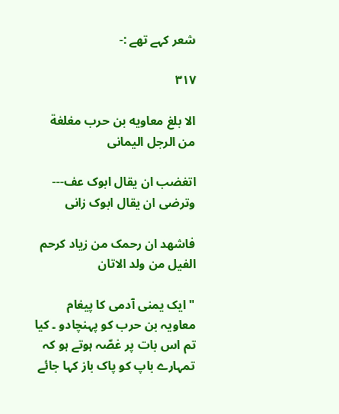شعر کہے تھے :-

۳۱۷

الا بلغ معاویه بن حرب مغلغة من الرجل الیمانی

اتغضب ان یقال ابوک عف--- وترضی ان یقال ابوک زانی

فاشهد ان رحمک من زیاد کرحم الفیل من ولد الاتان

" ایک یمنی آدمی کا پیغام معاویہ بن حرب کو پہنچادو ۔ کیا تم اس بات پر غصّہ ہوتے ہو کہ تمہارے باپ کو پاک باز کہا جائے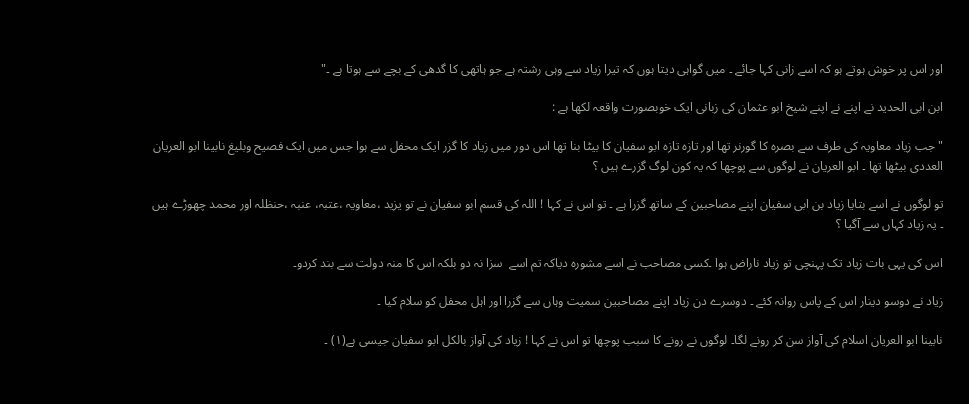اور اس پر خوش ہوتے ہو کہ اسے زانی کہا جائے ۔ میں گواہی دیتا ہوں کہ تیرا زیاد سے وہی رشتہ ہے جو ہاتھی کا گدھی کے بچے سے ہوتا ہے ۔"

ابن ابی الحدید نے اپنے نے اپنے شیخ ابو عثمان کی زبانی ایک خوبصورت واقعہ لکھا ہے :

"جب زیاد معاویہ کی طرف سے بصرہ کا گورنر تھا اور تازہ تازہ ابو سفیان کا بیٹا بنا تھا اس دور میں زیاد کا گزر ایک محفل سے ہوا جس میں ایک فصیح وبلیغ نابینا ابو العریان العددی بیٹھا تھا ۔ ابو العریان نے لوگوں سے پوچھا کہ یہ کون لوگ گزرے ہیں ؟

تو لوگوں نے اسے بتایا زیاد بن ابی سفیان اپنے مصاحبین کے ساتھ گزرا ہے ۔ تو اس نے کہا ! اللہ کی قسم ابو سفیان نے تو یزید ،معاویہ ،عتبہ، عنبہ ،حنظلہ اور محمد چھوڑے ہیں ۔ یہ زیاد کہاں سے آگیا ؟

اس کی یہی بات زیاد تک پہنچی تو زیاد ناراض ہوا ۔کسی مصاحب نے اسے مشورہ دیاکہ تم اسے  سزا نہ دو بلکہ اس کا منہ دولت سے بند کردو۔

زیاد نے دوسو دینار اس کے پاس روانہ کئے ۔ دوسرے دن زیاد اپنے مصاحبین سمیت وہاں سے گزرا اور اہل محفل کو سلام کیا ۔

نابینا ابو العریان اسلام کی آواز سن کر رونے لگا۔ لوگوں نے رونے کا سبب پوچھا تو اس نے کہا ! زیاد کی آواز بالکل ابو سفیان جیسی ہے(۱) ۔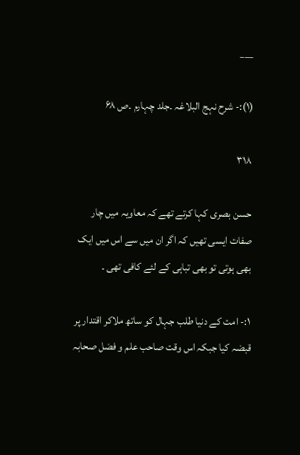___

(۱):- شرح نہج البلاغہ ۔جلد چہارم ۔ص ۶۸

۳۱۸

حسن بصری کہا کرتے تھے کہ معاویہ میں چار صفات ایسی تھیں کہ اگر ان میں سے اس میں ایک بھی ہوتی تو بھی تباہی کے لئے کافی تھی ۔

۱:- امت کے دنیا طلب جہال کو ساتھ ملاکر اقتدار پر قبضہ کیا جبکہ اس وقت صاحب علم و فضل صحابہ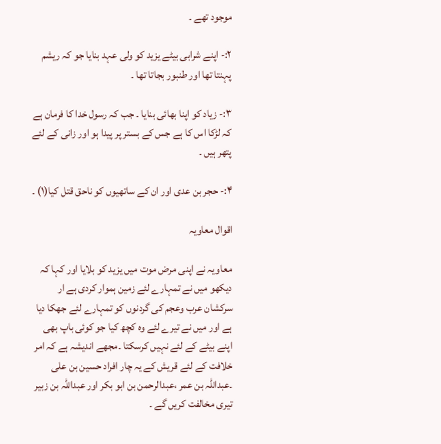موجود تھے ۔

۲:- اپنے شرابی بیٹے یزید کو ولی عہد بنایا جو کہ ریشم پہنتا تھا اور طنبور بجاتا تھا ۔

۳:- زیاد کو اپنا بھائی بنایا ۔ جب کہ رسول خدا کا فرمان ہے کہ لڑکا اس کا ہے جس کے بستر پر پیدا ہو اور زانی کے لئے پتھر ہیں ۔

۴:- حجر بن عدی اور ان کے ساتھیوں کو ناحق قتل کیا(۱) ۔

اقوال معاویہ

معاویہ نے اپنی مرض موت میں یزید کو بلایا اور کہا کہ دیکھو میں نے تمہارے لئے زمین ہموار کردی ہے ار سرکشان عرب وعجم کی گردنوں کو تمہارے لئے جھکا دیا ہے اور میں نے تیرے لئے وہ کچھ کیا جو کوئی باپ بھی اپنے بیٹے کے لئے نہیں کرسکتا ۔مجھے اندیشہ ہے کہ امر خلافت کے لئے قریش کے یہ چار افراد حسین بن علی ۔عبداللہ بن عمر ،عبدالرحمن بن ابو بکر اور عبداللہ بن زبیر تیری مخالفت کریں گے ۔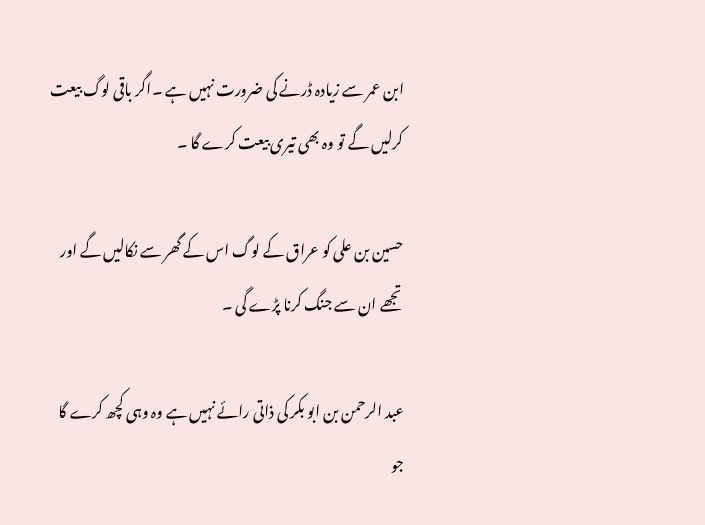ابن عمر سے زیادہ ڈرنے کی ضرورت نہیں ہے ۔اگر باقی لوگ بیعت کرلیں گے تو وہ بھی تیری بیعت کرے گا ۔

حسین بن علی کو عراق کے لوگ اس کے گھر سے نکالیں گے اور تجھے ان سے جنگ کرنا پڑے گی ۔

عبد الرحمن بن ابو بکر کی ذاتی رائے نہیں ہے وہ وہی کچھ کرے گا جو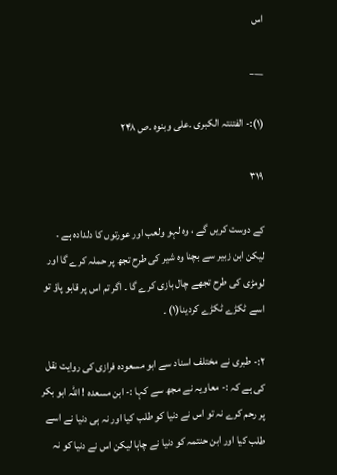اس

___

(۱):- الفتنتہ الکبری ۔علی وبنوہ ۔ص ۲۴۸

۳۱۹

کے دوست کریں گے ، وہ لہو ولعب اور عورتوں کا دلدادہ ہے ۔ لیکن ابن زبیر سے بچنا وہ شیر کی طرح تجھ پر حملہ کرے گا اور لومڑی کی طرح تجھے چال بازی کرے گا ۔ اگر تم اس پر قابو پاؤ تو اسے ٹکڑے ٹکڑے کردینا(۱) ۔

۲:- طبری نے مختلف اسناد سے ابو مسعودہ فرازی کی روایت نقل کی ہے کہ :- معاویہ نے مجھ سے کہا :- ابن مسعدہ ! اللہ ابو بکر پر رحم کرے نہ تو اس نے دنیا کو طلب کیا اور نہ ہی دنیا نے اسے طلب کیا اور ابن حنتمہ کو دنیا نے چاہا لیکن اس نے دنیا کو نہ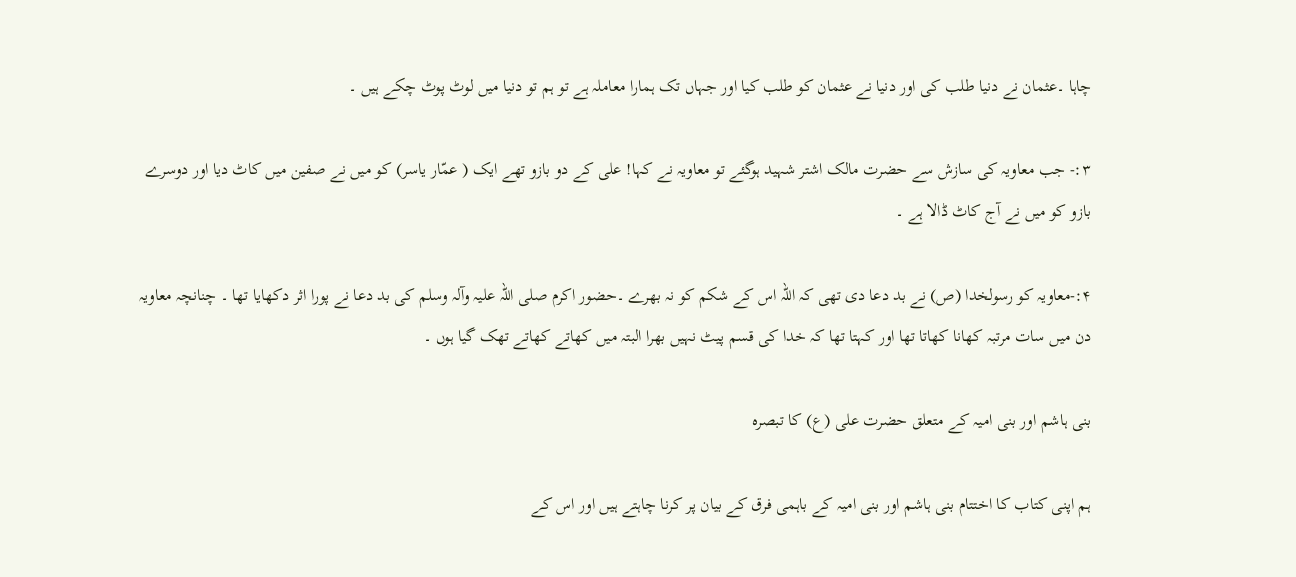چاہا ۔عثمان نے دنیا طلب کی اور دنیا نے عثمان کو طلب کیا اور جہاں تک ہمارا معاملہ ہے تو ہم تو دنیا میں لوٹ پوٹ چکے ہیں ۔

۳:- جب معاویہ کی سازش سے حضرت مالک اشتر شہید ہوگئے تو معاویہ نے کہا! علی کے دو بازو تھے ایک ( عمّار یاسر) کو میں نے صفین میں کاٹ دیا اور دوسرے بازو کو میں نے آج کاٹ ڈالا ہے ۔

۴:-معاویہ کو رسولخدا (ص) نے بد دعا دی تھی کہ اللہ اس کے شکم کو نہ بھرے ۔حضور اکرم صلی اللہ علیہ وآلہ وسلم کی بد دعا نے پورا اثر دکھایا تھا ۔ چنانچہ معاویہ دن میں سات مرتبہ کھانا کھاتا تھا اور کہتا تھا کہ خدا کی قسم پیٹ نہیں بھرا البتہ میں کھاتے کھاتے تھک گیا ہوں ۔

بنی ہاشم اور بنی امیہ کے متعلق حضرت علی (ع) کا تبصرہ

ہم اپنی کتاب کا اختتام بنی ہاشم اور بنی امیہ کے باہمی فرق کے بیان پر کرنا چاہتے ہیں اور اس کے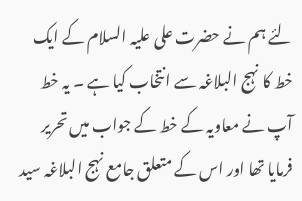لئے ہم نے حضرت علی علیہ السلام کے ایک خط کا نہج البلاغہ سے انتخاب کیا ہے ۔ یہ خط آپ نے معاویہ کے خط کے جواب میں تحریر فرمایا تھا اور اس کے متعلق جامع نہج البلاغہ سید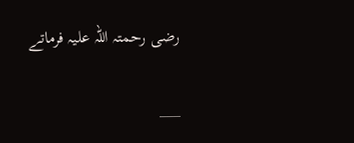رضی رحمتہ اللہ علیہ فرماتے

___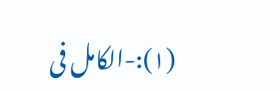(۱):-الکامل فی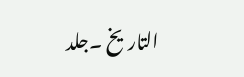التاریخ ۔جلد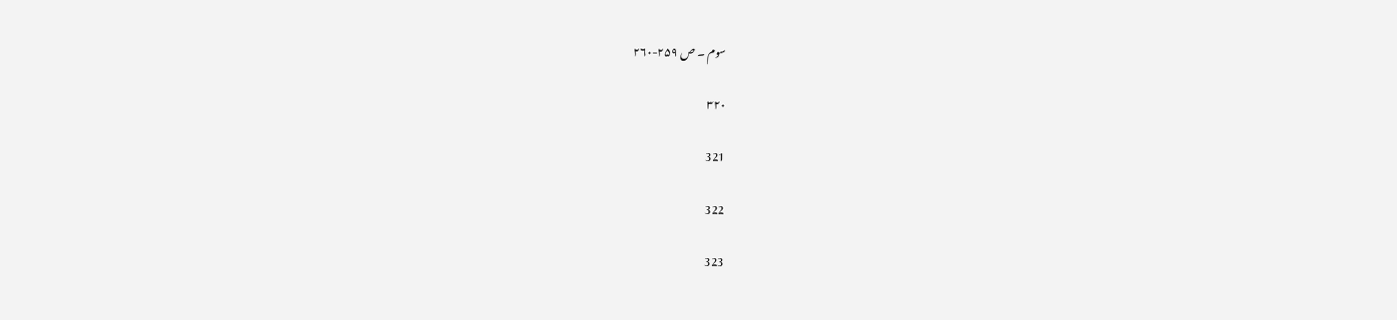سوم ۔ ص ۲۵۹-۲۶۰

۳۲۰

321

322

323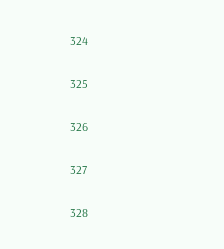324

325

326

327

328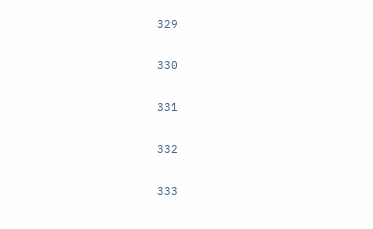329

330

331

332

333